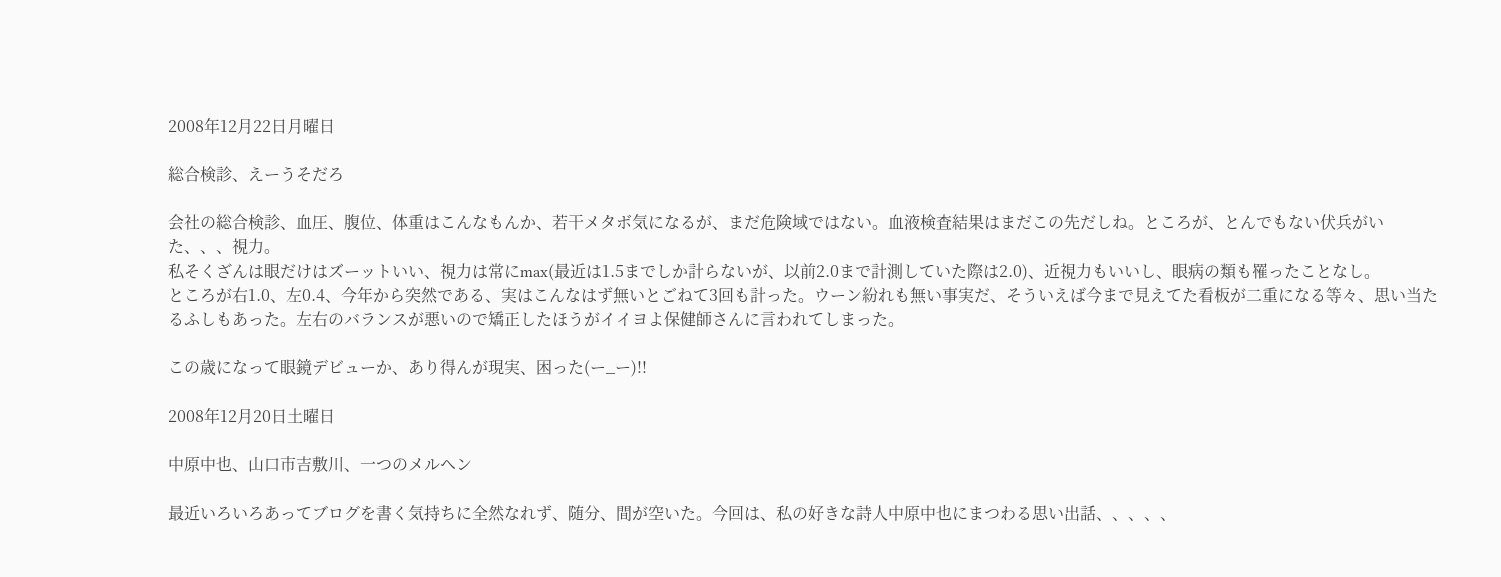2008年12月22日月曜日

総合検診、えーうそだろ

会社の総合検診、血圧、腹位、体重はこんなもんか、若干メタボ気になるが、まだ危険域ではない。血液検査結果はまだこの先だしね。ところが、とんでもない伏兵がいた、、、視力。
私そくざんは眼だけはズーットいい、視力は常にmax(最近は1.5までしか計らないが、以前2.0まで計測していた際は2.0)、近視力もいいし、眼病の類も罹ったことなし。
ところが右1.0、左0.4、今年から突然である、実はこんなはず無いとごねて3回も計った。ウーン紛れも無い事実だ、そういえば今まで見えてた看板が二重になる等々、思い当たるふしもあった。左右のバランスが悪いので矯正したほうがイイヨよ保健師さんに言われてしまった。

この歳になって眼鏡デビューか、あり得んが現実、困った(ー_ー)!!

2008年12月20日土曜日

中原中也、山口市吉敷川、一つのメルヘン

最近いろいろあってブログを書く気持ちに全然なれず、随分、間が空いた。今回は、私の好きな詩人中原中也にまつわる思い出話、、、、、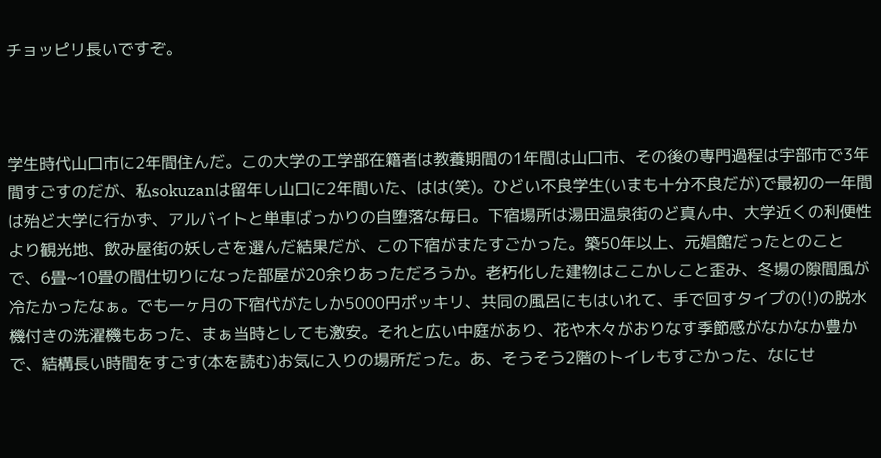チョッピリ長いですぞ。



学生時代山口市に2年間住んだ。この大学の工学部在籍者は教養期間の1年間は山口市、その後の専門過程は宇部市で3年間すごすのだが、私sokuzanは留年し山口に2年間いた、はは(笑)。ひどい不良学生(いまも十分不良だが)で最初の一年間は殆ど大学に行かず、アルバイトと単車ばっかりの自堕落な毎日。下宿場所は湯田温泉街のど真ん中、大学近くの利便性より観光地、飲み屋街の妖しさを選んだ結果だが、この下宿がまたすごかった。築50年以上、元娼館だったとのことで、6畳~10畳の間仕切りになった部屋が20余りあっただろうか。老朽化した建物はここかしこと歪み、冬場の隙間風が冷たかったなぁ。でも一ヶ月の下宿代がたしか5000円ポッキリ、共同の風呂にもはいれて、手で回すタイプの(!)の脱水機付きの洗濯機もあった、まぁ当時としても激安。それと広い中庭があり、花や木々がおりなす季節感がなかなか豊かで、結構長い時間をすごす(本を読む)お気に入りの場所だった。あ、そうそう2階のトイレもすごかった、なにせ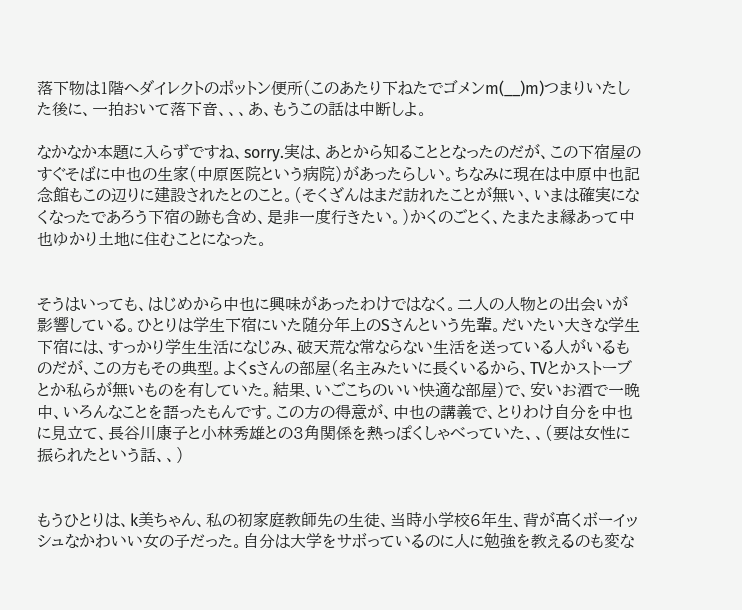落下物は1階へダイレクトのポットン便所(このあたり下ねたでゴメンm(__)m)つまりいたした後に、一拍おいて落下音、、、あ、もうこの話は中断しよ。

なかなか本題に入らずですね、sorry.実は、あとから知ることとなったのだが、この下宿屋のすぐそばに中也の生家(中原医院という病院)があったらしい。ちなみに現在は中原中也記念館もこの辺りに建設されたとのこと。(そくざんはまだ訪れたことが無い、いまは確実になくなったであろう下宿の跡も含め、是非一度行きたい。)かくのごとく、たまたま縁あって中也ゆかり土地に住むことになった。


そうはいっても、はじめから中也に興味があったわけではなく。二人の人物との出会いが影響している。ひとりは学生下宿にいた随分年上のSさんという先輩。だいたい大きな学生下宿には、すっかり学生生活になじみ、破天荒な常ならない生活を送っている人がいるものだが、この方もその典型。よくsさんの部屋(名主みたいに長くいるから、TVとかストーブとか私らが無いものを有していた。結果、いごこちのいい快適な部屋)で、安いお酒で一晩中、いろんなことを語ったもんです。この方の得意が、中也の講義で、とりわけ自分を中也に見立て、長谷川康子と小林秀雄との3角関係を熱っぽくしゃべっていた、、(要は女性に振られたという話、、)


もうひとりは、k美ちゃん、私の初家庭教師先の生徒、当時小学校6年生、背が高くボーイッシュなかわいい女の子だった。自分は大学をサボっているのに人に勉強を教えるのも変な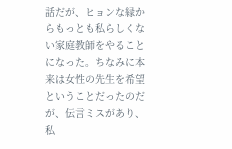話だが、ヒョンな縁からもっとも私らしくない家庭教師をやることになった。ちなみに本来は女性の先生を希望ということだったのだが、伝言ミスがあり、私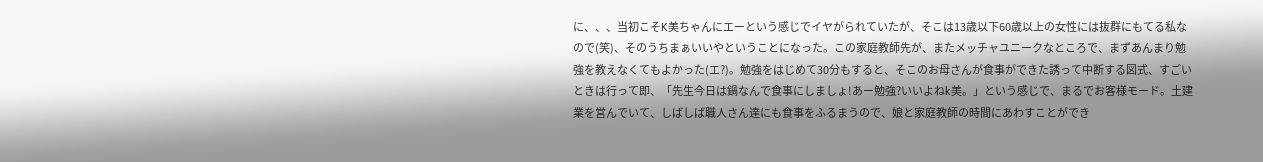に、、、当初こそK美ちゃんにエーという感じでイヤがられていたが、そこは13歳以下60歳以上の女性には抜群にもてる私なので(笑)、そのうちまぁいいやということになった。この家庭教師先が、またメッチャユニークなところで、まずあんまり勉強を教えなくてもよかった(エ?)。勉強をはじめて30分もすると、そこのお母さんが食事ができた誘って中断する図式、すごいときは行って即、「先生今日は鍋なんで食事にしましょ!あー勉強?いいよねk美。」という感じで、まるでお客様モード。土建業を営んでいて、しばしば職人さん達にも食事をふるまうので、娘と家庭教師の時間にあわすことができ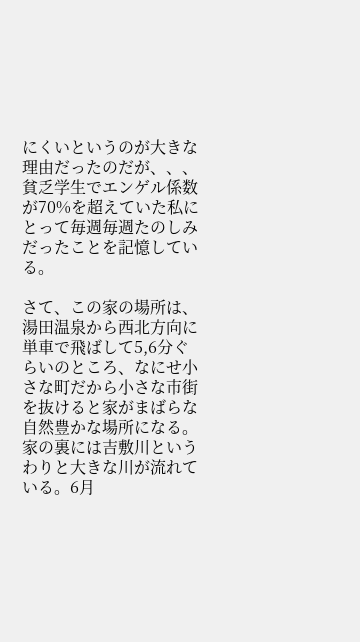にくいというのが大きな理由だったのだが、、、貧乏学生でエンゲル係数が70%を超えていた私にとって毎週毎週たのしみだったことを記憶している。

さて、この家の場所は、湯田温泉から西北方向に単車で飛ばして5,6分ぐらいのところ、なにせ小さな町だから小さな市街を抜けると家がまばらな自然豊かな場所になる。家の裏には吉敷川というわりと大きな川が流れている。6月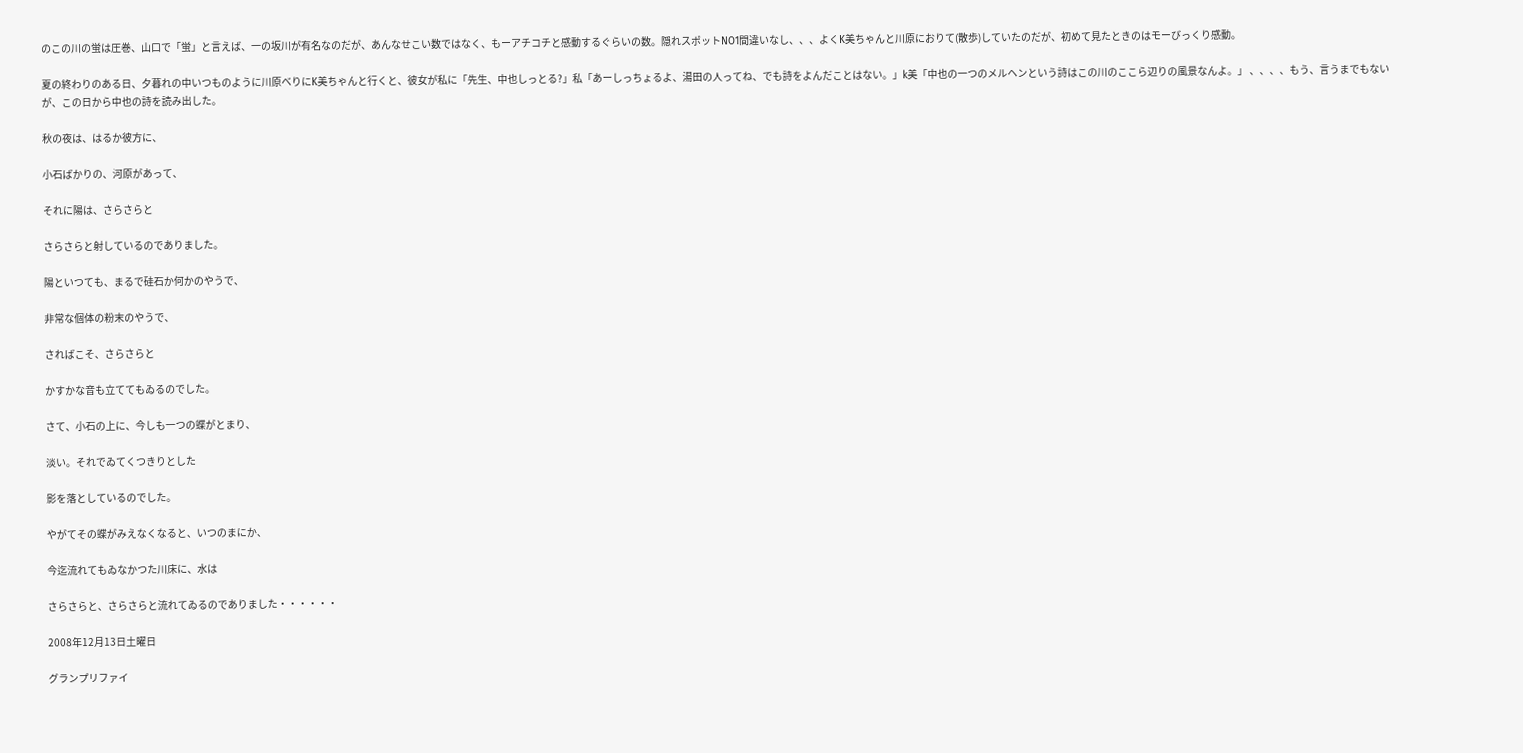のこの川の蛍は圧巻、山口で「蛍」と言えば、一の坂川が有名なのだが、あんなせこい数ではなく、もーアチコチと感動するぐらいの数。隠れスポットNO1間違いなし、、、よくK美ちゃんと川原におりて(散歩)していたのだが、初めて見たときのはモーびっくり感動。

夏の終わりのある日、夕暮れの中いつものように川原べりにK美ちゃんと行くと、彼女が私に「先生、中也しっとる?」私「あーしっちょるよ、湯田の人ってね、でも詩をよんだことはない。」k美「中也の一つのメルヘンという詩はこの川のここら辺りの風景なんよ。」 、、、、もう、言うまでもないが、この日から中也の詩を読み出した。

秋の夜は、はるか彼方に、

小石ばかりの、河原があって、

それに陽は、さらさらと

さらさらと射しているのでありました。

陽といつても、まるで硅石か何かのやうで、

非常な個体の粉末のやうで、

さればこそ、さらさらと

かすかな音も立ててもゐるのでした。

さて、小石の上に、今しも一つの蝶がとまり、

淡い。それでゐてくつきりとした

影を落としているのでした。

やがてその蝶がみえなくなると、いつのまにか、

今迄流れてもゐなかつた川床に、水は

さらさらと、さらさらと流れてゐるのでありました・・・・・・

2008年12月13日土曜日

グランプリファイ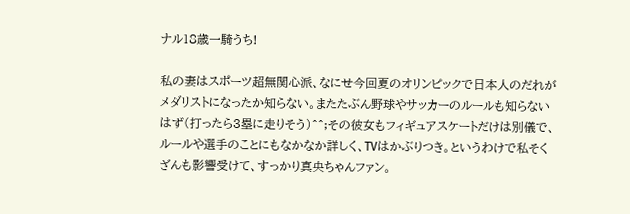ナル18歳一騎うち!

私の妻はスポーツ超無関心派、なにせ今回夏のオリンピックで日本人のだれがメダリストになったか知らない。またたぶん野球やサッカーのルールも知らないはず(打ったら3塁に走りそう)^^;その彼女もフィギュアスケートだけは別儀で、ルールや選手のことにもなかなか詳しく、TVはかぶりつき。というわけで私そくざんも影響受けて、すっかり真央ちゃんファン。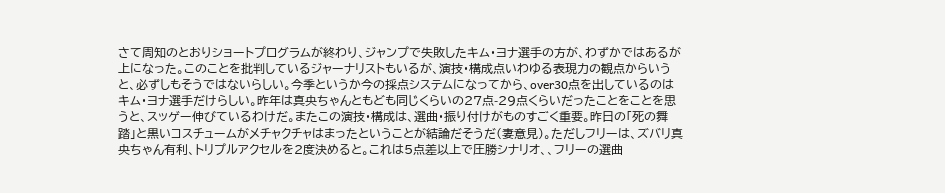さて周知のとおりショートプログラムが終わり、ジャンプで失敗したキム・ヨナ選手の方が、わずかではあるが上になった。このことを批判しているジャーナリストもいるが、演技・構成点いわゆる表現力の観点からいうと、必ずしもそうではないらしい。今季というか今の採点システムになってから、over30点を出しているのはキム・ヨナ選手だけらしい。昨年は真央ちゃんともども同じくらいの27点-29点くらいだったことをことを思うと、スッゲー伸びているわけだ。またこの演技・構成は、選曲・振り付けがものすごく重要。昨日の「死の舞踏」と黒いコスチュームがメチャクチャはまったということが結論だそうだ(妻意見)。ただしフリーは、ズバリ真央ちゃん有利、トリプルアクセルを2度決めると。これは5点差以上で圧勝シナリオ、、フリーの選曲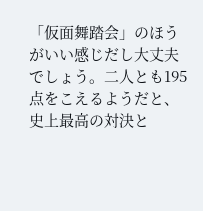「仮面舞踏会」のほうがいい感じだし大丈夫でしょう。二人とも195点をこえるようだと、史上最高の対決と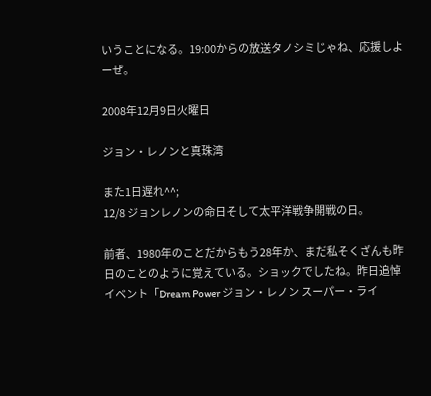いうことになる。19:00からの放送タノシミじゃね、応援しよーぜ。

2008年12月9日火曜日

ジョン・レノンと真珠湾

また1日遅れ^^;
12/8 ジョンレノンの命日そして太平洋戦争開戦の日。

前者、1980年のことだからもう28年か、まだ私そくざんも昨日のことのように覚えている。ショックでしたね。昨日追悼イベント「Dream Power ジョン・レノン スーパー・ライ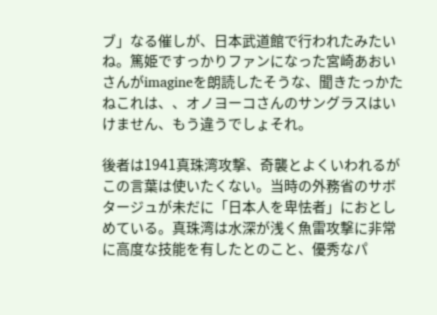ブ」なる催しが、日本武道館で行われたみたいね。篤姫ですっかりファンになった宮崎あおいさんがimagineを朗読したそうな、聞きたっかたねこれは、、オノヨーコさんのサングラスはいけません、もう違うでしょそれ。

後者は1941真珠湾攻撃、奇襲とよくいわれるがこの言葉は使いたくない。当時の外務省のサボタージュが未だに「日本人を卑怯者」におとしめている。真珠湾は水深が浅く魚雷攻撃に非常に高度な技能を有したとのこと、優秀なパ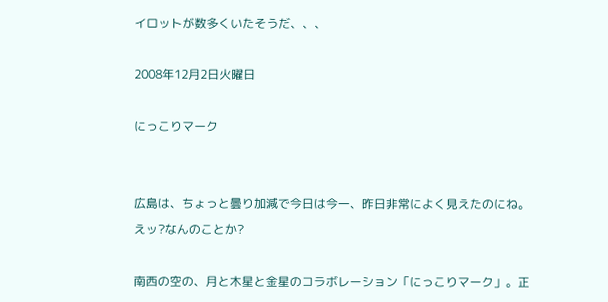イロットが数多くいたそうだ、、、

2008年12月2日火曜日

にっこりマーク


広島は、ちょっと曇り加減で今日は今一、昨日非常によく見えたのにね。えッ?なんのことか?

南西の空の、月と木星と金星のコラボレーション「にっこりマーク」。正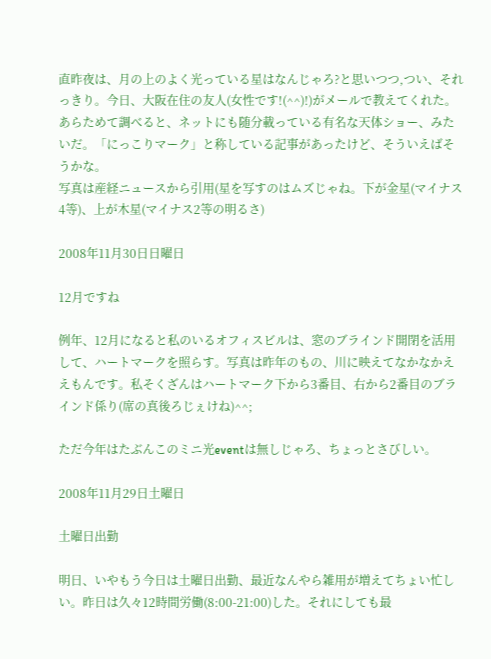直昨夜は、月の上のよく光っている星はなんじゃろ?と思いつつ,つい、それっきり。今日、大阪在住の友人(女性です!(^^)!)がメールで教えてくれた。あらためて調べると、ネットにも随分載っている有名な天体ショー、みたいだ。「にっこりマーク」と称している記事があったけど、そういえばそうかな。
写真は産経ニュースから引用(星を写すのはムズじゃね。下が金星(マイナス4等)、上が木星(マイナス2等の明るさ)

2008年11月30日日曜日

12月ですね

例年、12月になると私のいるオフィスビルは、窓のブラインド開閉を活用して、ハートマークを照らす。写真は昨年のもの、川に映えてなかなかええもんです。私そくざんはハートマーク下から3番目、右から2番目のブラインド係り(席の真後ろじぇけね)^^;

ただ今年はたぶんこのミニ光eventは無しじゃろ、ちょっとさびしい。

2008年11月29日土曜日

土曜日出勤

明日、いやもう今日は土曜日出勤、最近なんやら雑用が増えてちょい忙しい。昨日は久々12時間労働(8:00-21:00)した。それにしても最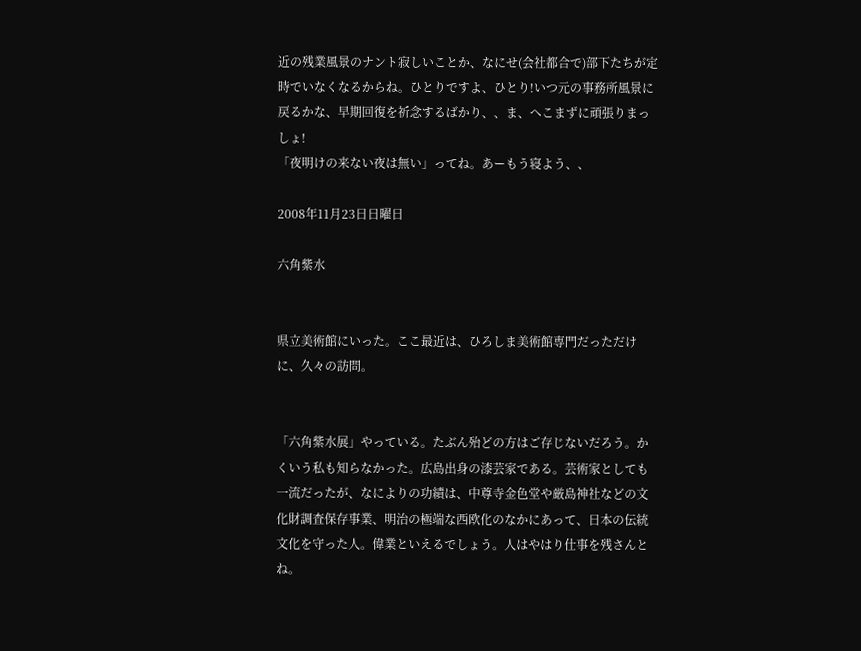近の残業風景のナント寂しいことか、なにせ(会社都合で)部下たちが定時でいなくなるからね。ひとりですよ、ひとり!いつ元の事務所風景に戻るかな、早期回復を祈念するばかり、、ま、へこまずに頑張りまっしょ!
「夜明けの来ない夜は無い」ってね。あーもう寝よう、、

2008年11月23日日曜日

六角紫水


県立美術館にいった。ここ最近は、ひろしま美術館専門だっただけに、久々の訪問。


「六角紫水展」やっている。たぶん殆どの方はご存じないだろう。かくいう私も知らなかった。広島出身の漆芸家である。芸術家としても一流だったが、なによりの功績は、中尊寺金色堂や厳島神社などの文化財調査保存事業、明治の極端な西欧化のなかにあって、日本の伝統文化を守った人。偉業といえるでしょう。人はやはり仕事を残さんとね。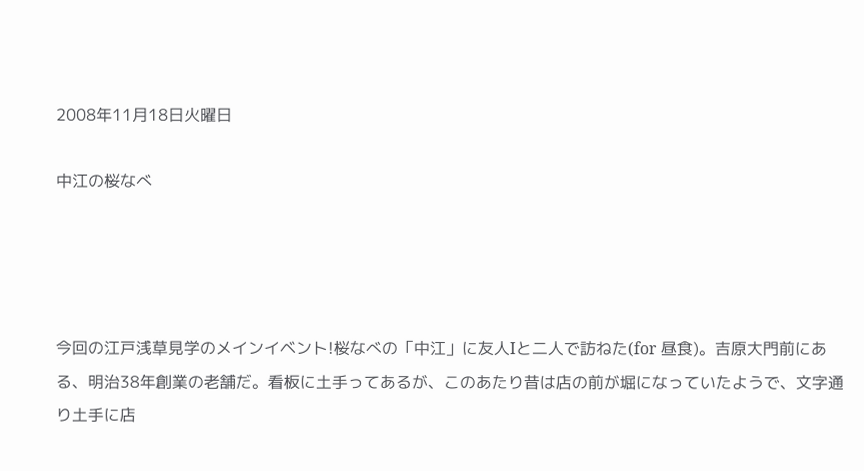2008年11月18日火曜日

中江の桜なべ




今回の江戸浅草見学のメインイベント!桜なべの「中江」に友人Iと二人で訪ねた(for 昼食)。吉原大門前にある、明治38年創業の老舗だ。看板に土手ってあるが、このあたり昔は店の前が堀になっていたようで、文字通り土手に店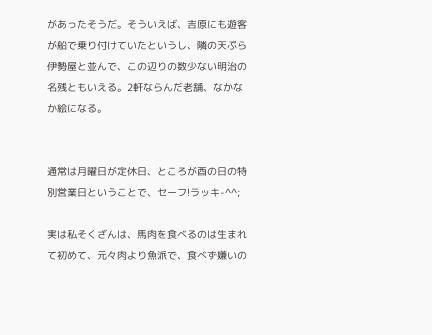があったそうだ。そういえば、吉原にも遊客が船で乗り付けていたというし、隣の天ぷら伊勢屋と並んで、この辺りの数少ない明治の名残ともいえる。2軒ならんだ老舗、なかなか絵になる。


通常は月曜日が定休日、ところが酉の日の特別営業日ということで、セーフ!ラッキ-^^;

実は私そくざんは、馬肉を食べるのは生まれて初めて、元々肉より魚派で、食べず嫌いの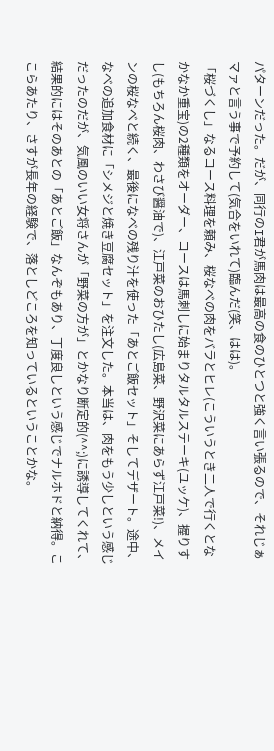パターンだった。だが、同行のI君が馬肉は最高の食のひとつと強く言い張るので、それじぁマァと言う事で予約して(気合をいれて)臨んだ(笑、はは)。
「桜づくし」なるコース料理を頼み、桜なべの肉をバラとヒレ(こういうとき二人で行くとなかなか重宝)の2種類をオーダー、コースは馬刺しに始まりタルタルステーキ(ユッケ)、握りすし(もちろん桜肉、わさび醤油で)、江戸菜のおひたし(広島菜、野沢菜にあらず江戸菜!)、メインの桜なべと続く、最後になべの残り汁を使った「あとご飯セット」そしてデザート。途中、なべの追加食材に「シメジと焼き豆腐セット」を注文した。本当は、肉をもう少しという感じだったのだが、気風のいい女将さんが「野菜の方が」とかなり断定的(^^;)に誘導してくれて、結果的にはそのあとの「あとご飯」なんぞもあり、丁度良しという感じでナルホドと納得。ここらあたり、さすが長年の経験で、落としどころを知っているということかな。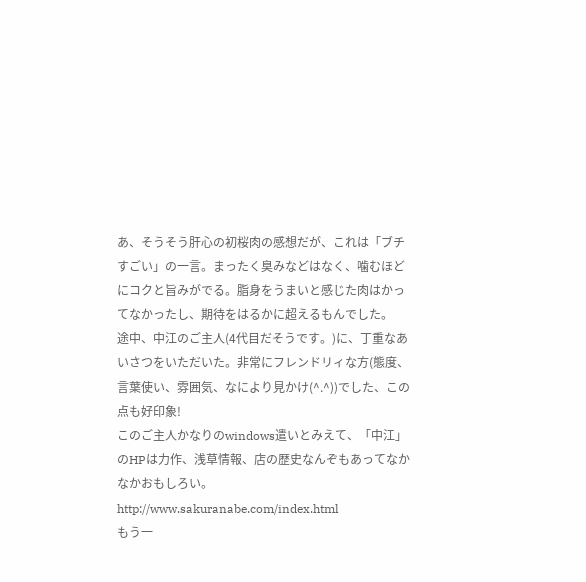あ、そうそう肝心の初桜肉の感想だが、これは「ブチすごい」の一言。まったく臭みなどはなく、噛むほどにコクと旨みがでる。脂身をうまいと感じた肉はかってなかったし、期待をはるかに超えるもんでした。
途中、中江のご主人(4代目だそうです。)に、丁重なあいさつをいただいた。非常にフレンドリィな方(態度、言葉使い、雰囲気、なにより見かけ(^.^))でした、この点も好印象!
このご主人かなりのwindows遣いとみえて、「中江」のHPは力作、浅草情報、店の歴史なんぞもあってなかなかおもしろい。http://www.sakuranabe.com/index.html
もう一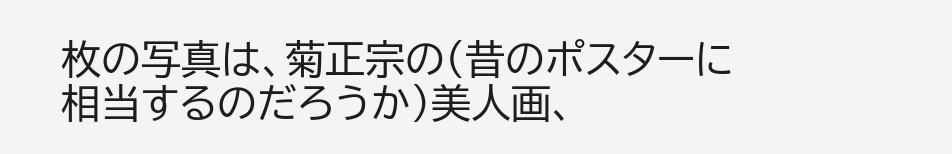枚の写真は、菊正宗の(昔のポスターに相当するのだろうか)美人画、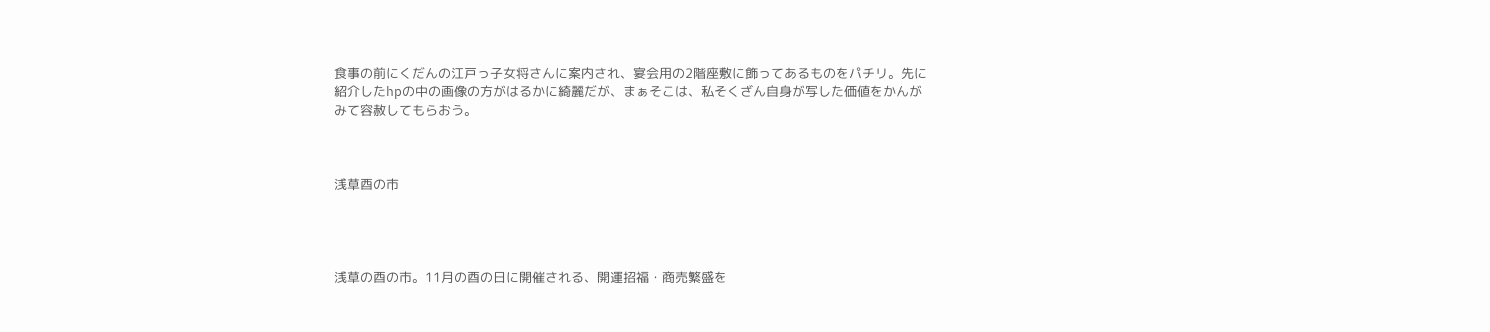食事の前にくだんの江戸っ子女将さんに案内され、宴会用の2階座敷に飾ってあるものをパチリ。先に紹介したhpの中の画像の方がはるかに綺麗だが、まぁそこは、私そくざん自身が写した価値をかんがみて容赦してもらおう。



浅草酉の市




浅草の酉の市。11月の酉の日に開催される、開運招福・商売繁盛を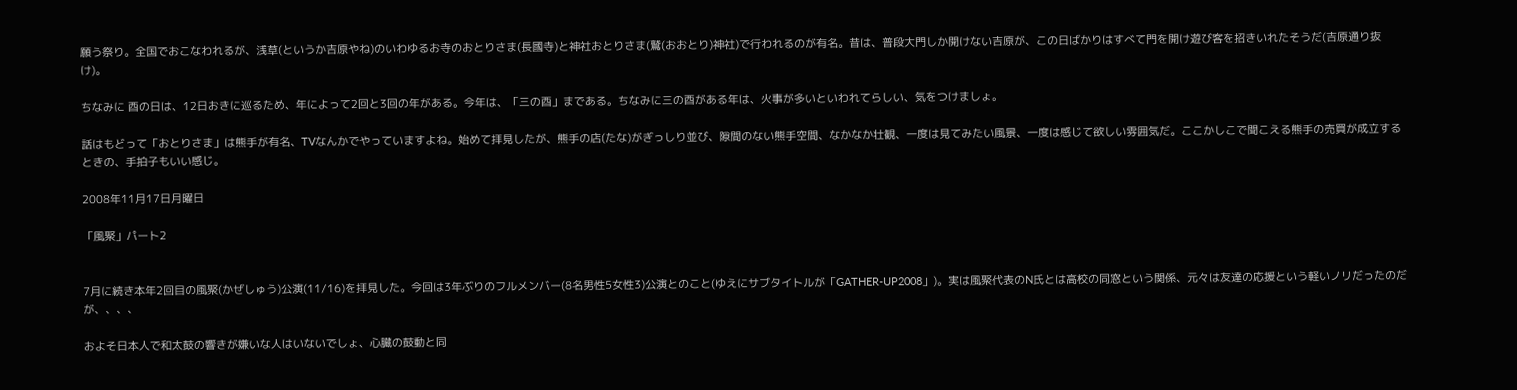願う祭り。全国でおこなわれるが、浅草(というか吉原やね)のいわゆるお寺のおとりさま(長國寺)と神社おとりさま(鷲(おおとり)神社)で行われるのが有名。昔は、普段大門しか開けない吉原が、この日ばかりはすべて門を開け遊び客を招きいれたそうだ(吉原通り抜け)。

ちなみに 酉の日は、12日おきに巡るため、年によって2回と3回の年がある。今年は、「三の酉」まである。ちなみに三の酉がある年は、火事が多いといわれてらしい、気をつけましょ。

話はもどって「おとりさま」は熊手が有名、TVなんかでやっていますよね。始めて拝見したが、熊手の店(たな)がぎっしり並び、隙間のない熊手空間、なかなか壮観、一度は見てみたい風景、一度は感じて欲しい雰囲気だ。ここかしこで聞こえる熊手の売買が成立するときの、手拍子もいい感じ。

2008年11月17日月曜日

「風聚」パート2


7月に続き本年2回目の風聚(かぜしゅう)公演(11/16)を拝見した。今回は3年ぶりのフルメンバー(8名男性5女性3)公演とのこと(ゆえにサブタイトルが「GATHER-UP2008」)。実は風聚代表のN氏とは高校の同窓という関係、元々は友達の応援という軽いノリだったのだが、、、、

およそ日本人で和太鼓の響きが嫌いな人はいないでしょ、心臓の鼓動と同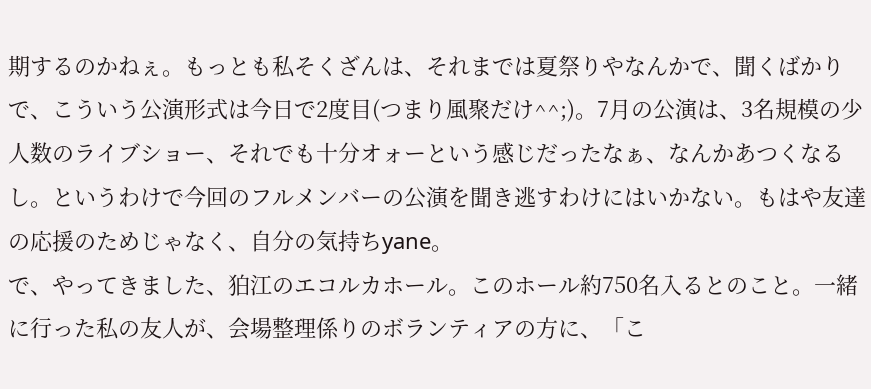期するのかねぇ。もっとも私そくざんは、それまでは夏祭りやなんかで、聞くばかりで、こういう公演形式は今日で2度目(つまり風聚だけ^^;)。7月の公演は、3名規模の少人数のライブショー、それでも十分オォーという感じだったなぁ、なんかあつくなるし。というわけで今回のフルメンバーの公演を聞き逃すわけにはいかない。もはや友達の応援のためじゃなく、自分の気持ちyane。
で、やってきました、狛江のエコルカホール。このホール約750名入るとのこと。一緒に行った私の友人が、会場整理係りのボランティアの方に、「こ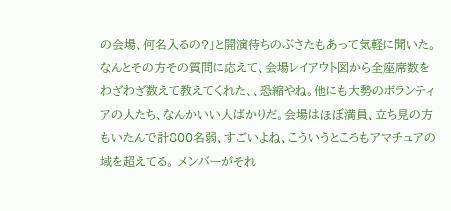の会場、何名入るの?」と開演待ちのぶさたもあって気軽に聞いた。なんとその方その質問に応えて、会場レイアウト図から全座席数をわざわざ数えて教えてくれた、、恐縮やね。他にも大勢のボランティアの人たち、なんかいい人ばかりだ。会場はほぼ満員、立ち見の方もいたんで計800名弱、すごいよね、こういうところもアマチュアの域を超えてる。 メンバーがそれ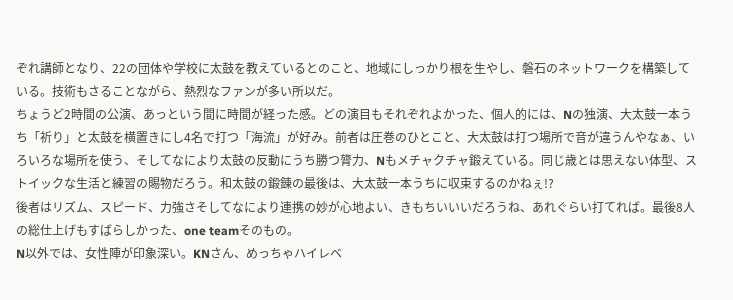ぞれ講師となり、22の団体や学校に太鼓を教えているとのこと、地域にしっかり根を生やし、磐石のネットワークを構築している。技術もさることながら、熱烈なファンが多い所以だ。
ちょうど2時間の公演、あっという間に時間が経った感。どの演目もそれぞれよかった、個人的には、Nの独演、大太鼓一本うち「祈り」と太鼓を横置きにし4名で打つ「海流」が好み。前者は圧巻のひとこと、大太鼓は打つ場所で音が違うんやなぁ、いろいろな場所を使う、そしてなにより太鼓の反動にうち勝つ膂力、Nもメチャクチャ鍛えている。同じ歳とは思えない体型、ストイックな生活と練習の賜物だろう。和太鼓の鍛錬の最後は、大太鼓一本うちに収束するのかねぇ!?
後者はリズム、スピード、力強さそしてなにより連携の妙が心地よい、きもちいいいだろうね、あれぐらい打てれば。最後8人の総仕上げもすばらしかった、one teamそのもの。
N以外では、女性陣が印象深い。KNさん、めっちゃハイレベ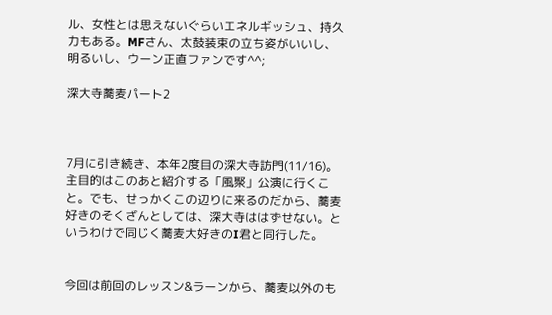ル、女性とは思えないぐらいエネルギッシュ、持久力もある。MFさん、太鼓装束の立ち姿がいいし、明るいし、ウーン正直ファンです^^;

深大寺蕎麦パート2



7月に引き続き、本年2度目の深大寺訪門(11/16)。主目的はこのあと紹介する「風聚」公演に行くこと。でも、せっかくこの辺りに来るのだから、蕎麦好きのそくざんとしては、深大寺ははずせない。というわけで同じく蕎麦大好きのI君と同行した。


今回は前回のレッスン&ラーンから、蕎麦以外のも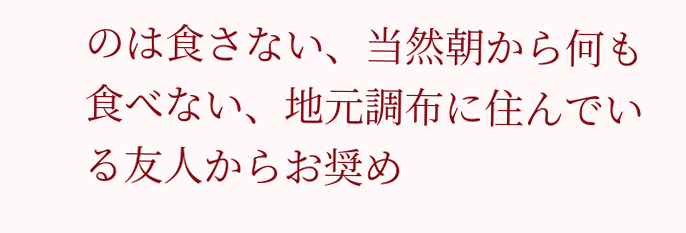のは食さない、当然朝から何も食べない、地元調布に住んでいる友人からお奨め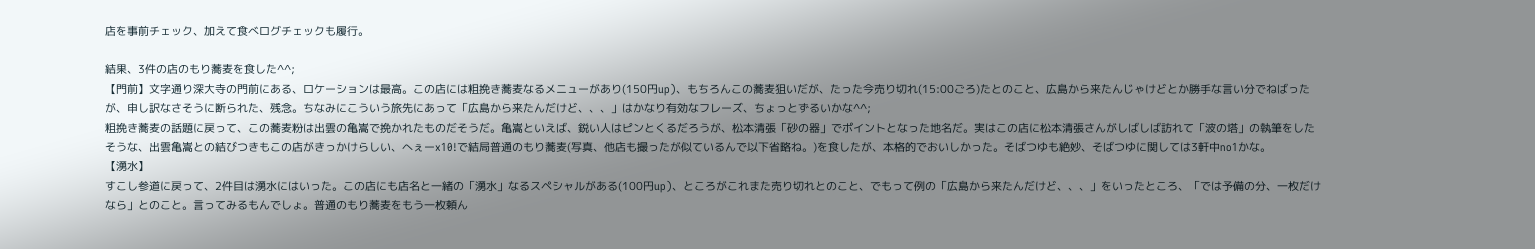店を事前チェック、加えて食べログチェックも履行。

結果、3件の店のもり蕎麦を食した^^;
【門前】文字通り深大寺の門前にある、ロケーションは最高。この店には粗挽き蕎麦なるメニューがあり(150円up)、もちろんこの蕎麦狙いだが、たった今売り切れ(15:00ごろ)たとのこと、広島から来たんじゃけどとか勝手な言い分でねばったが、申し訳なさそうに断られた、残念。ちなみにこういう旅先にあって「広島から来たんだけど、、、」はかなり有効なフレーズ、ちょっとずるいかな^^;
粗挽き蕎麦の話題に戻って、この蕎麦粉は出雲の亀嵩で挽かれたものだそうだ。亀嵩といえば、鋭い人はピンとくるだろうが、松本清張「砂の器」でポイントとなった地名だ。実はこの店に松本清張さんがしばしば訪れて「波の塔」の執筆をしたそうな、出雲亀嵩との結びつきもこの店がきっかけらしい、へぇーx10!で結局普通のもり蕎麦(写真、他店も撮ったが似ているんで以下省略ね。)を食したが、本格的でおいしかった。そばつゆも絶妙、そばつゆに関しては3軒中no1かな。
【湧水】
すこし参道に戻って、2件目は湧水にはいった。この店にも店名と一緒の「湧水」なるスペシャルがある(100円up)、ところがこれまた売り切れとのこと、でもって例の「広島から来たんだけど、、、」をいったところ、「では予備の分、一枚だけなら」とのこと。言ってみるもんでしょ。普通のもり蕎麦をもう一枚頼ん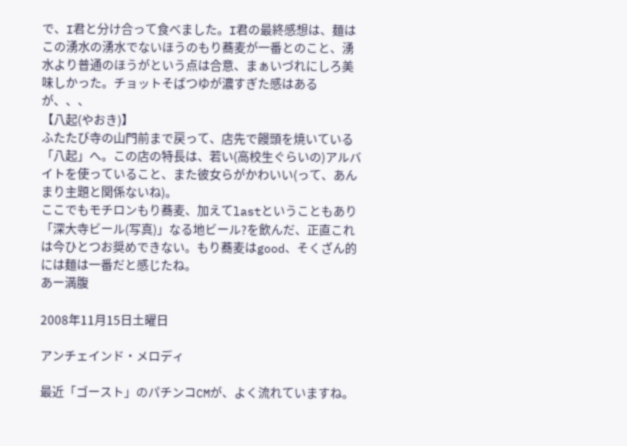で、I君と分け合って食べました。I君の最終感想は、麺はこの湧水の湧水でないほうのもり蕎麦が一番とのこと、湧水より普通のほうがという点は合意、まぁいづれにしろ美味しかった。チョットそばつゆが濃すぎた感はあるが、、、
【八起(やおき)】
ふたたび寺の山門前まで戻って、店先で饅頭を焼いている「八起」へ。この店の特長は、若い(高校生ぐらいの)アルバイトを使っていること、また彼女らがかわいい(って、あんまり主題と関係ないね)。
ここでもモチロンもり蕎麦、加えてlastということもあり「深大寺ビール(写真)」なる地ビール?を飲んだ、正直これは今ひとつお奨めできない。もり蕎麦はgood、そくざん的には麺は一番だと感じたね。
あー満腹

2008年11月15日土曜日

アンチェインド・メロディ

最近「ゴースト」のパチンコCMが、よく流れていますね。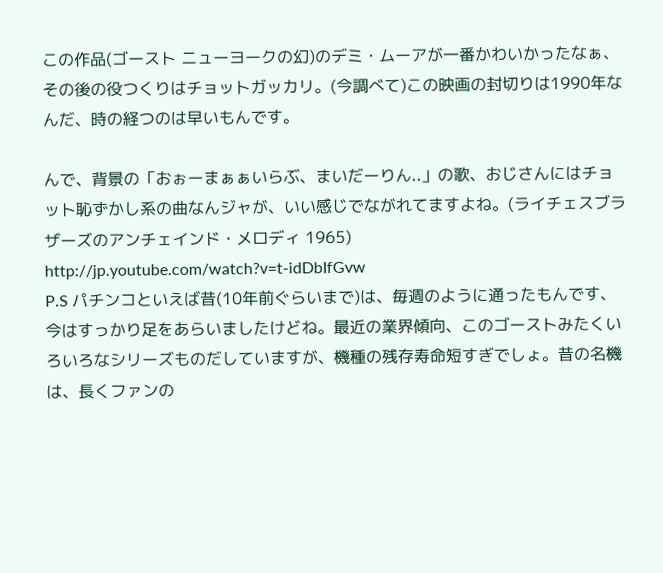この作品(ゴースト ニューヨークの幻)のデミ・ムーアが一番かわいかったなぁ、その後の役つくりはチョットガッカリ。(今調べて)この映画の封切りは1990年なんだ、時の経つのは早いもんです。

んで、背景の「おぉーまぁぁいらぶ、まいだーりん..」の歌、おじさんにはチョット恥ずかし系の曲なんジャが、いい感じでながれてますよね。(ライチェスブラザーズのアンチェインド・メロディ 1965)
http://jp.youtube.com/watch?v=t-idDbIfGvw
P.S パチンコといえば昔(10年前ぐらいまで)は、毎週のように通ったもんです、今はすっかり足をあらいましたけどね。最近の業界傾向、このゴーストみたくいろいろなシリーズものだしていますが、機種の残存寿命短すぎでしょ。昔の名機は、長くファンの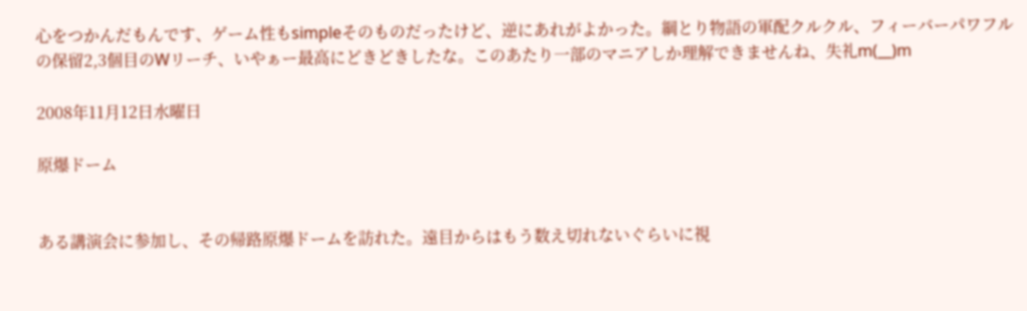心をつかんだもんです、ゲーム性もsimpleそのものだったけど、逆にあれがよかった。綱とり物語の軍配クルクル、フィーバーパワフルの保留2,3個目のWリーチ、いやぁー最高にどきどきしたな。このあたり一部のマニアしか理解できませんね、失礼m(__)m

2008年11月12日水曜日

原爆ドーム


ある講演会に参加し、その帰路原爆ドームを訪れた。遠目からはもう数え切れないぐらいに視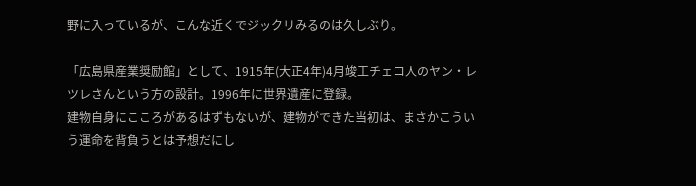野に入っているが、こんな近くでジックリみるのは久しぶり。

「広島県産業奨励館」として、1915年(大正4年)4月竣工チェコ人のヤン・レツレさんという方の設計。1996年に世界遺産に登録。
建物自身にこころがあるはずもないが、建物ができた当初は、まさかこういう運命を背負うとは予想だにし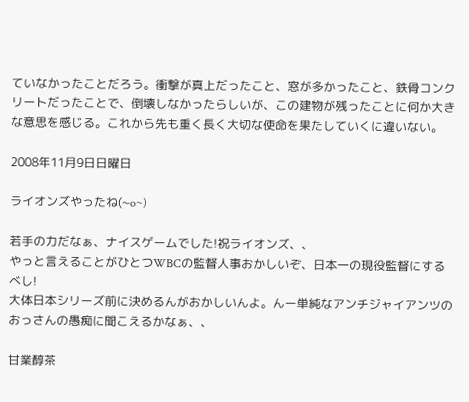ていなかったことだろう。衝撃が真上だったこと、窓が多かったこと、鉄骨コンクリートだったことで、倒壊しなかったらしいが、この建物が残ったことに何か大きな意思を感じる。これから先も重く長く大切な使命を果たしていくに違いない。

2008年11月9日日曜日

ライオンズやったね(~o~)

若手の力だなぁ、ナイスゲームでした!祝ライオンズ、、
やっと言えることがひとつWBCの監督人事おかしいぞ、日本一の現役監督にするべし!
大体日本シリーズ前に決めるんがおかしいんよ。んー単純なアンチジャイアンツのおっさんの愚痴に聞こえるかなぁ、、

甘業醇茶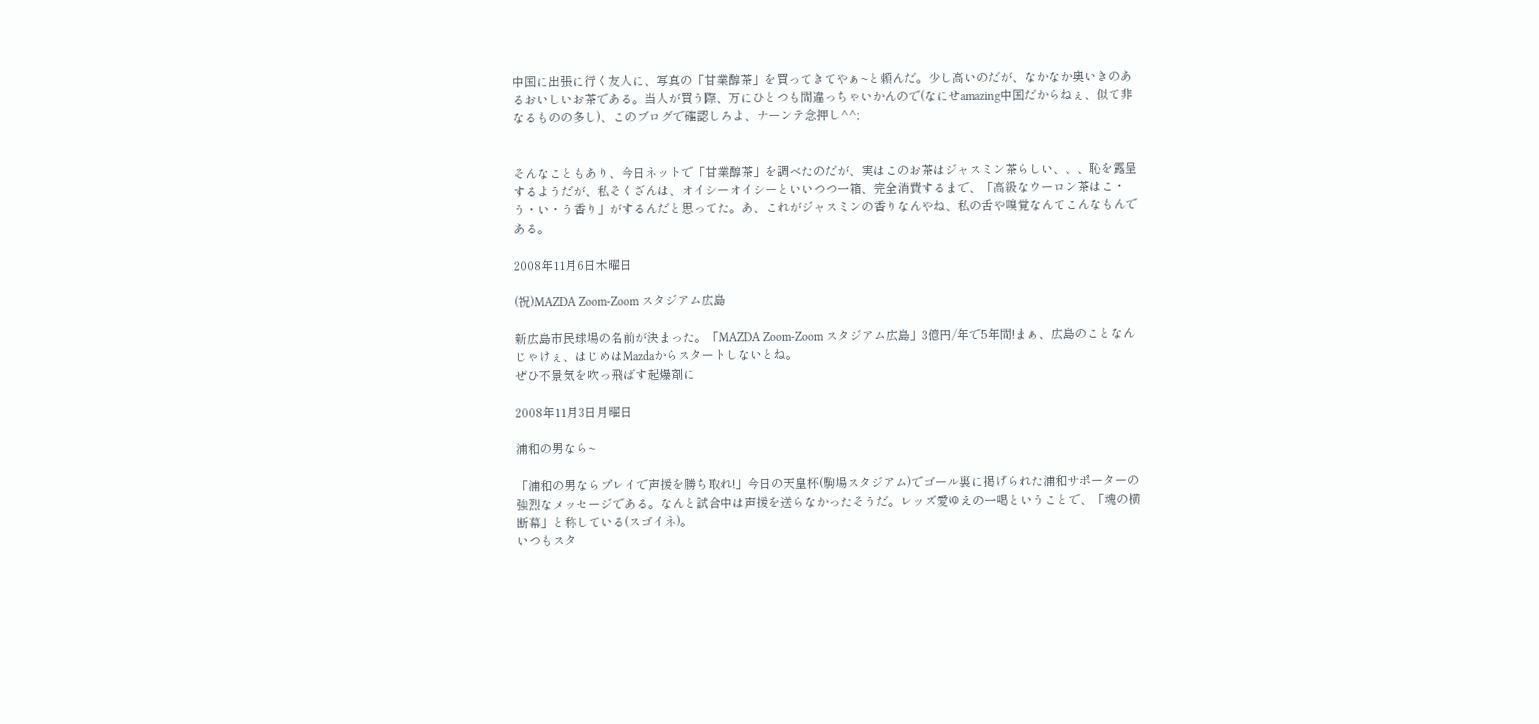中国に出張に行く友人に、写真の「甘業醇茶」を買ってきてやぁ~と頼んだ。少し高いのだが、なかなか奥いきのあるおいしいお茶である。当人が買う際、万にひとつも間違っちゃいかんので(なにせamazing中国だからねぇ、似て非なるものの多し)、このブログで確認しろよ、ナーンテ念押し^^;


そんなこともあり、今日ネットで「甘業醇茶」を調べたのだが、実はこのお茶はジャスミン茶らしい、、、恥を露呈するようだが、私そくざんは、オイシーオイシーといいつつ一箱、完全消費するまで、「高級なウーロン茶はこ・う・い・う香り」がするんだと思ってた。あ、これがジャスミンの香りなんやね、私の舌や嗅覚なんてこんなもんである。

2008年11月6日木曜日

(祝)MAZDA Zoom‐Zoom スタジアム広島

新広島市民球場の名前が決まった。「MAZDA Zoom‐Zoom スタジアム広島」3億円/年で5年間!まぁ、広島のことなんじゃけぇ、はじめはMazdaからスタートしないとね。
ぜひ不景気を吹っ飛ばす起爆剤に

2008年11月3日月曜日

浦和の男なら~

「浦和の男ならプレイで声援を勝ち取れ!」今日の天皇杯(駒場スタジアム)でゴール裏に掲げられた浦和サポーターの強烈なメッセージである。なんと試合中は声援を送らなかったそうだ。レッズ愛ゆえの一喝ということで、「魂の横断幕」と称している(スゴイネ)。
いつもスタ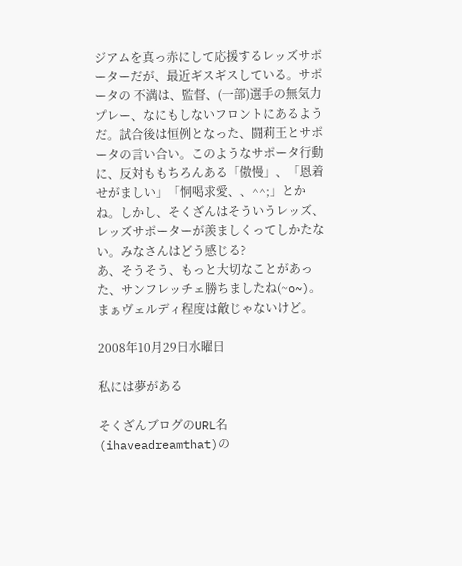ジアムを真っ赤にして応援するレッズサポーターだが、最近ギスギスしている。サポータの 不満は、監督、(一部)選手の無気力プレー、なにもしないフロントにあるようだ。試合後は恒例となった、闘莉王とサポータの言い合い。このようなサポータ行動に、反対ももちろんある「傲慢」、「恩着せがましい」「恫喝求愛、、^^;」とかね。しかし、そくざんはそういうレッズ、レッズサポーターが羨ましくってしかたない。みなさんはどう感じる?
あ、そうそう、もっと大切なことがあった、サンフレッチェ勝ちましたね(~o~)。まぁヴェルディ程度は敵じゃないけど。

2008年10月29日水曜日

私には夢がある

そくざんブログのURL名(ihaveadreamthat)の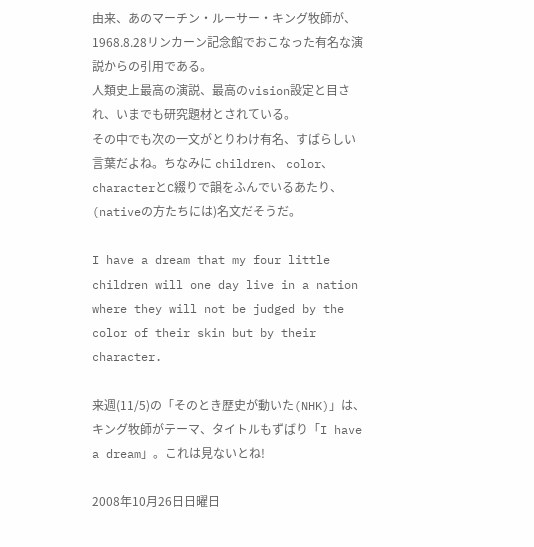由来、あのマーチン・ルーサー・キング牧師が、1968.8.28リンカーン記念館でおこなった有名な演説からの引用である。
人類史上最高の演説、最高のvision設定と目され、いまでも研究題材とされている。
その中でも次の一文がとりわけ有名、すばらしい言葉だよね。ちなみに children、 color、 characterとC綴りで韻をふんでいるあたり、(nativeの方たちには)名文だそうだ。

I have a dream that my four little children will one day live in a nation where they will not be judged by the color of their skin but by their character.

来週(11/5)の「そのとき歴史が動いた(NHK)」は、キング牧師がテーマ、タイトルもずばり「I have a dream」。これは見ないとね!

2008年10月26日日曜日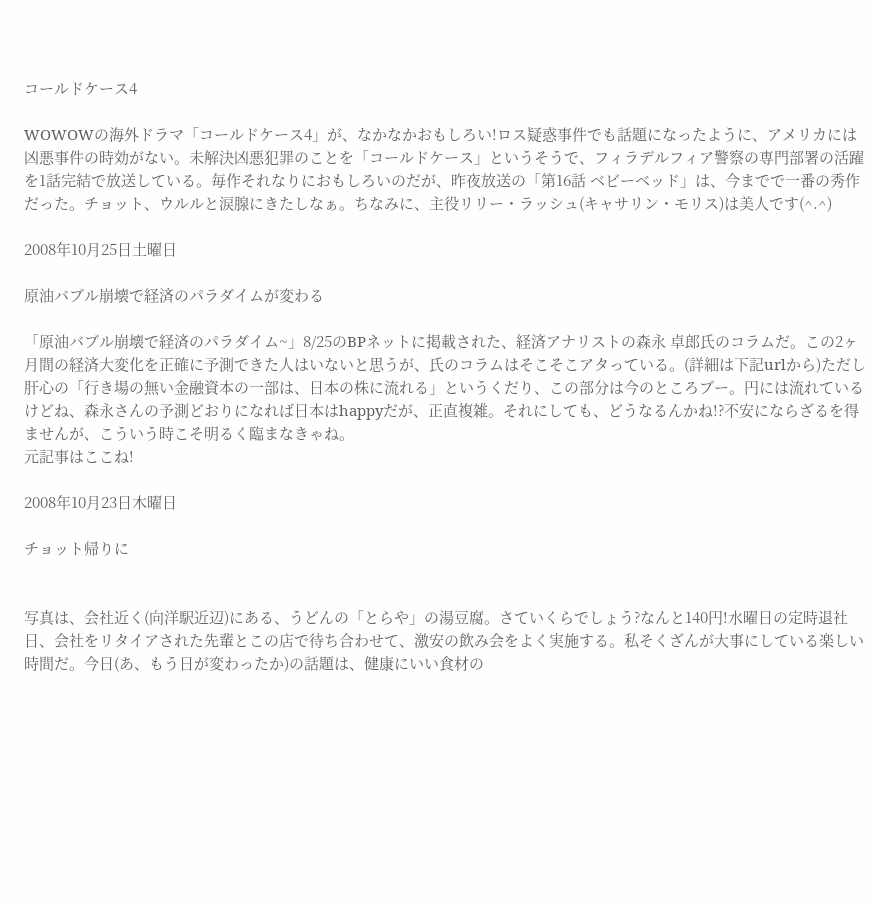コールドケース4

WOWOWの海外ドラマ「コールドケース4」が、なかなかおもしろい!ロス疑惑事件でも話題になったように、アメリカには凶悪事件の時効がない。未解決凶悪犯罪のことを「コールドケース」というそうで、フィラデルフィア警察の専門部署の活躍を1話完結で放送している。毎作それなりにおもしろいのだが、昨夜放送の「第16話 ベビーベッド」は、今までで一番の秀作だった。チョット、ウルルと涙腺にきたしなぁ。ちなみに、主役リリー・ラッシュ(キャサリン・モリス)は美人です(^.^)

2008年10月25日土曜日

原油バブル崩壊で経済のパラダイムが変わる

「原油バブル崩壊で経済のパラダイム~」8/25のBPネットに掲載された、経済アナリストの森永 卓郎氏のコラムだ。この2ヶ月間の経済大変化を正確に予測できた人はいないと思うが、氏のコラムはそこそこアタっている。(詳細は下記urlから)ただし肝心の「行き場の無い金融資本の一部は、日本の株に流れる」というくだり、この部分は今のところブー。円には流れているけどね、森永さんの予測どおりになれば日本はhappyだが、正直複雑。それにしても、どうなるんかね!?不安にならざるを得ませんが、こういう時こそ明るく臨まなきゃね。
元記事はここね!

2008年10月23日木曜日

チョット帰りに


写真は、会社近く(向洋駅近辺)にある、うどんの「とらや」の湯豆腐。さていくらでしょう?なんと140円!水曜日の定時退社日、会社をリタイアされた先輩とこの店で待ち合わせて、激安の飲み会をよく実施する。私そくざんが大事にしている楽しい時間だ。今日(あ、もう日が変わったか)の話題は、健康にいい食材の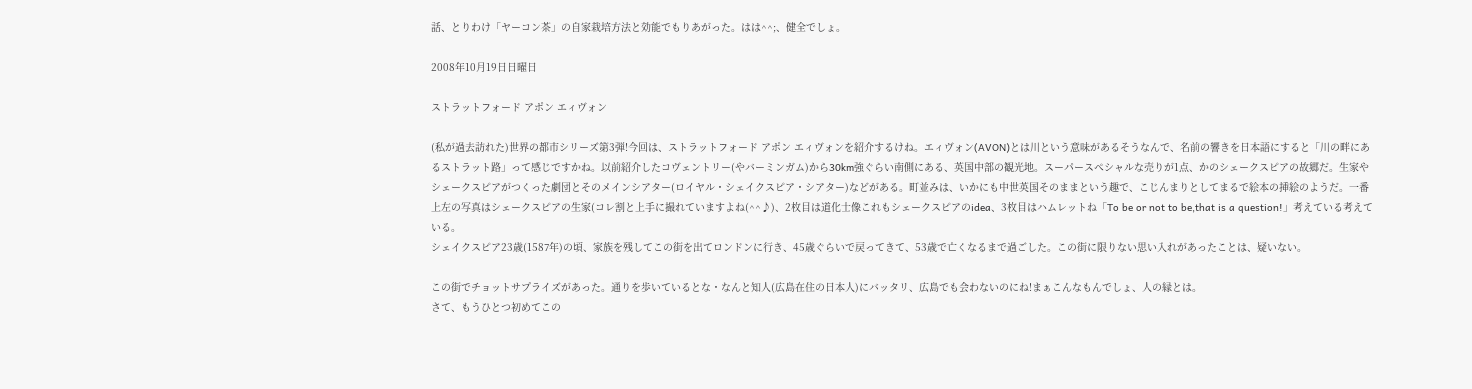話、とりわけ「ヤーコン茶」の自家栽培方法と効能でもりあがった。はは^^;、健全でしょ。

2008年10月19日日曜日

ストラットフォード アポン エィヴォン

(私が過去訪れた)世界の都市シリーズ第3弾!今回は、ストラットフォード アポン エィヴォンを紹介するけね。エィヴォン(AVON)とは川という意味があるそうなんで、名前の響きを日本語にすると「川の畔にあるストラット路」って感じですかね。以前紹介したコヴェントリー(やバーミンガム)から30km強ぐらい南側にある、英国中部の観光地。スーパースペシャルな売りが1点、かのシェークスピアの故郷だ。生家やシェークスピアがつくった劇団とそのメインシアター(ロイヤル・シェイクスピア・シアター)などがある。町並みは、いかにも中世英国そのままという趣で、こじんまりとしてまるで絵本の挿絵のようだ。一番上左の写真はシェークスピアの生家(コレ割と上手に撮れていますよね(^^♪)、2枚目は道化士像これもシェークスピアのidea、3枚目はハムレットね「To be or not to be,that is a question!」考えている考えている。
シェイクスピア23歳(1587年)の頃、家族を残してこの街を出てロンドンに行き、45歳ぐらいで戻ってきて、53歳で亡くなるまで過ごした。この街に限りない思い入れがあったことは、疑いない。

この街でチョットサプライズがあった。通りを歩いているとな・なんと知人(広島在住の日本人)にバッタリ、広島でも会わないのにね!まぁこんなもんでしょ、人の縁とは。
さて、もうひとつ初めてこの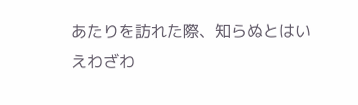あたりを訪れた際、知らぬとはいえわざわ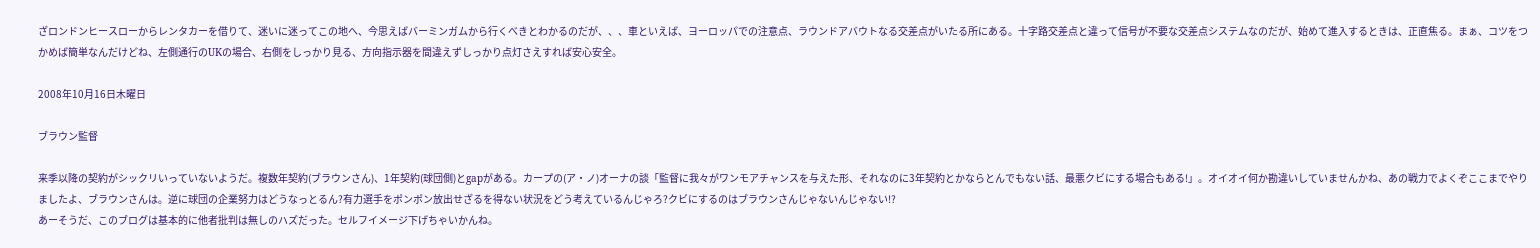ざロンドンヒースローからレンタカーを借りて、迷いに迷ってこの地へ、今思えばバーミンガムから行くべきとわかるのだが、、、車といえば、ヨーロッパでの注意点、ラウンドアバウトなる交差点がいたる所にある。十字路交差点と違って信号が不要な交差点システムなのだが、始めて進入するときは、正直焦る。まぁ、コツをつかめば簡単なんだけどね、左側通行のUKの場合、右側をしっかり見る、方向指示器を間違えずしっかり点灯さえすれば安心安全。

2008年10月16日木曜日

ブラウン監督

来季以降の契約がシックリいっていないようだ。複数年契約(ブラウンさん)、1年契約(球団側)とgapがある。カープの(ア・ノ)オーナの談「監督に我々がワンモアチャンスを与えた形、それなのに3年契約とかならとんでもない話、最悪クビにする場合もある!」。オイオイ何か勘違いしていませんかね、あの戦力でよくぞここまでやりましたよ、ブラウンさんは。逆に球団の企業努力はどうなっとるん?有力選手をポンポン放出せざるを得ない状況をどう考えているんじゃろ?クビにするのはブラウンさんじゃないんじゃない!?
あーそうだ、このブログは基本的に他者批判は無しのハズだった。セルフイメージ下げちゃいかんね。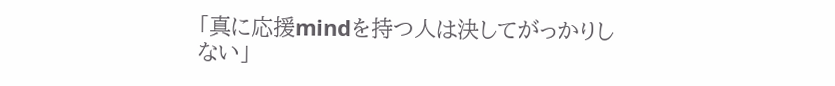「真に応援mindを持つ人は決してがっかりしない」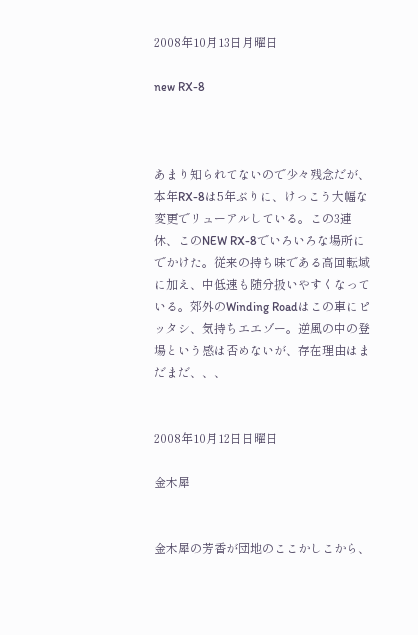2008年10月13日月曜日

new RX-8



あまり知られてないので少々残念だが、本年RX-8は5年ぶりに、けっこう大幅な変更でリューアルしている。この3連休、このNEW RX-8でいろいろな場所にでかけた。従来の持ち味である高回転域に加え、中低速も随分扱いやすくなっている。郊外のWinding Roadはこの車にピッタシ、気持ちエエゾー。逆風の中の登場という感は否めないが、存在理由はまだまだ、、、


2008年10月12日日曜日

金木犀


金木犀の芳香が団地のここかしこから、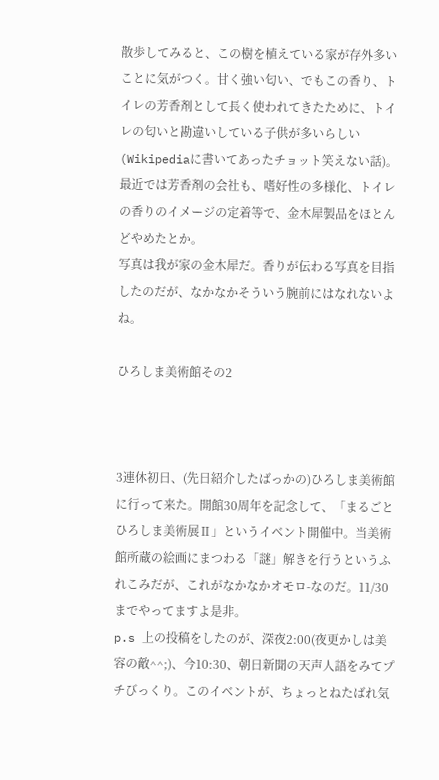散歩してみると、この樹を植えている家が存外多いことに気がつく。甘く強い匂い、でもこの香り、トイレの芳香剤として長く使われてきたために、トイレの匂いと勘違いしている子供が多いらしい(Wikipediaに書いてあったチョット笑えない話)。最近では芳香剤の会社も、嗜好性の多様化、トイレの香りのイメージの定着等で、金木犀製品をほとんどやめたとか。
写真は我が家の金木犀だ。香りが伝わる写真を目指したのだが、なかなかそういう腕前にはなれないよね。

ひろしま美術館その2



3連休初日、(先日紹介したばっかの)ひろしま美術館に行って来た。開館30周年を記念して、「まるごとひろしま美術展Ⅱ」というイベント開催中。当美術館所蔵の絵画にまつわる「謎」解きを行うというふれこみだが、これがなかなかオモロ-なのだ。11/30までやってますよ是非。
p.s 上の投稿をしたのが、深夜2:00(夜更かしは美容の敵^^;)、今10:30、朝日新聞の天声人語をみてプチびっくり。このイベントが、ちょっとねたばれ気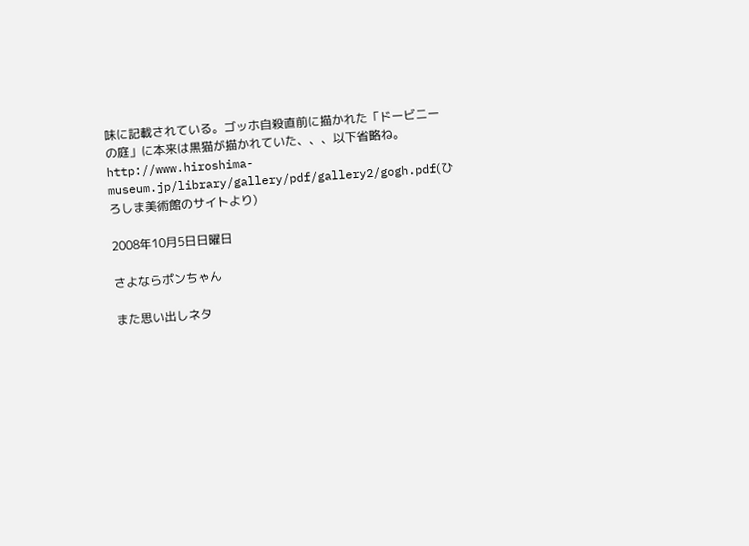味に記載されている。ゴッホ自殺直前に描かれた「ドービニーの庭」に本来は黒猫が描かれていた、、、以下省略ね。http://www.hiroshima-museum.jp/library/gallery/pdf/gallery2/gogh.pdf(ひろしま美術館のサイトより)

2008年10月5日日曜日

さよならポンちゃん

また思い出しネタ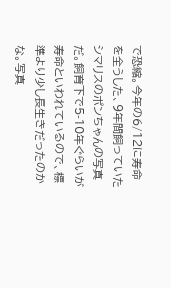で恐縮。今年の6/12に寿命を全うした、9年間飼っていたシマリスのポンちゃんの写真だ。飼育下で5-10年ぐらいが寿命といわれているので、標準より少し長生きだったのかな。写真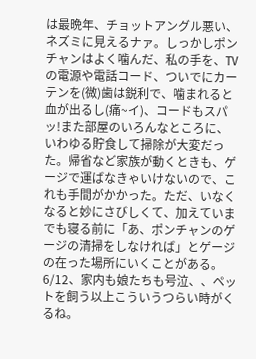は最晩年、チョットアングル悪い、ネズミに見えるナァ。しっかしポンチャンはよく噛んだ、私の手を、TVの電源や電話コード、ついでにカーテンを(微)歯は鋭利で、噛まれると血が出るし(痛~イ)、コードもスパッ!また部屋のいろんなところに、いわゆる貯食して掃除が大変だった。帰省など家族が動くときも、ゲージで運ばなきゃいけないので、これも手間がかかった。ただ、いなくなると妙にさびしくて、加えていまでも寝る前に「あ、ポンチャンのゲージの清掃をしなければ」とゲージの在った場所にいくことがある。6/12、家内も娘たちも号泣、、ペットを飼う以上こういうつらい時がくるね。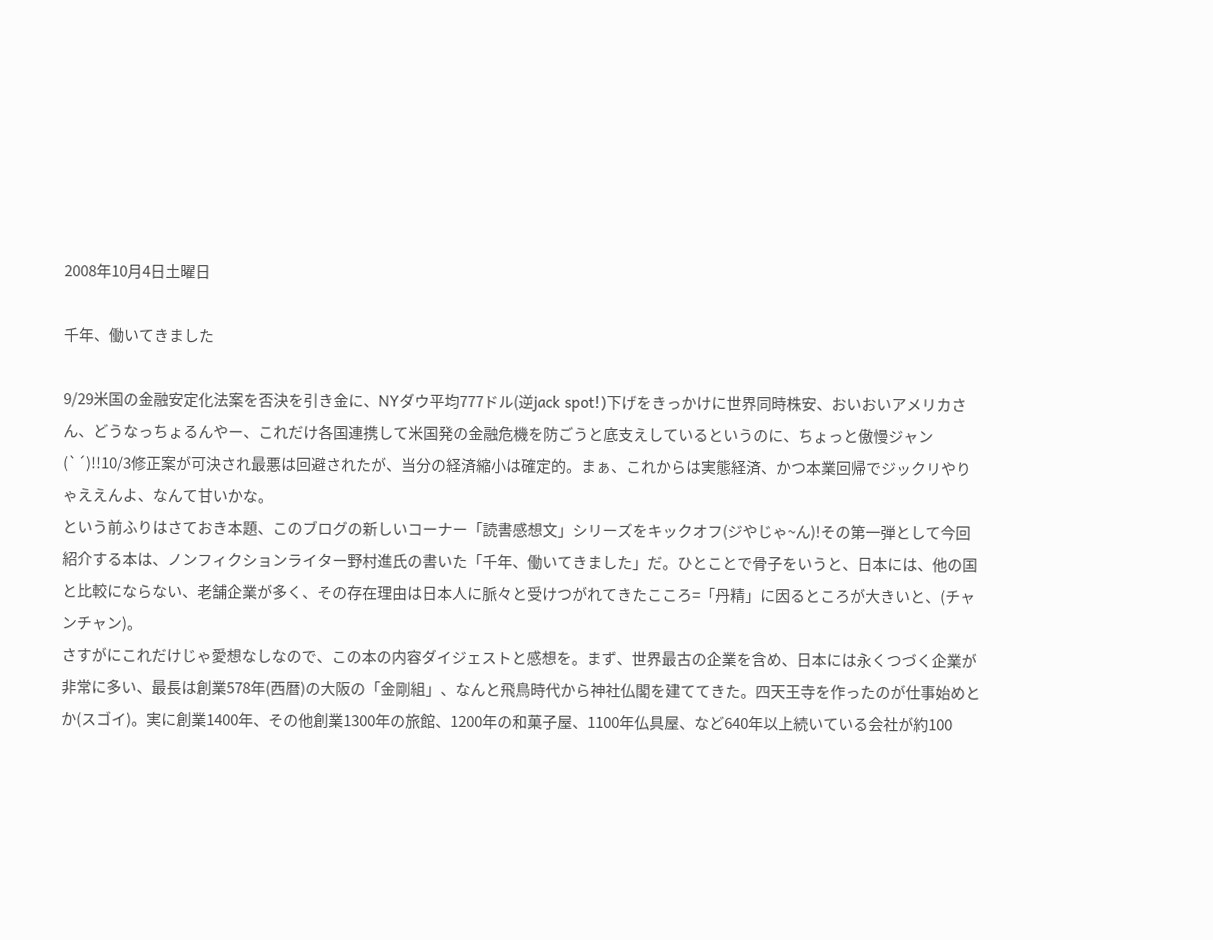2008年10月4日土曜日

千年、働いてきました

9/29米国の金融安定化法案を否決を引き金に、NYダウ平均777ドル(逆jack spot!)下げをきっかけに世界同時株安、おいおいアメリカさん、どうなっちょるんやー、これだけ各国連携して米国発の金融危機を防ごうと底支えしているというのに、ちょっと傲慢ジャン(`´)!!10/3修正案が可決され最悪は回避されたが、当分の経済縮小は確定的。まぁ、これからは実態経済、かつ本業回帰でジックリやりゃええんよ、なんて甘いかな。
という前ふりはさておき本題、このブログの新しいコーナー「読書感想文」シリーズをキックオフ(ジやじゃ~ん)!その第一弾として今回紹介する本は、ノンフィクションライター野村進氏の書いた「千年、働いてきました」だ。ひとことで骨子をいうと、日本には、他の国と比較にならない、老舗企業が多く、その存在理由は日本人に脈々と受けつがれてきたこころ=「丹精」に因るところが大きいと、(チャンチャン)。
さすがにこれだけじゃ愛想なしなので、この本の内容ダイジェストと感想を。まず、世界最古の企業を含め、日本には永くつづく企業が非常に多い、最長は創業578年(西暦)の大阪の「金剛組」、なんと飛鳥時代から神社仏閣を建ててきた。四天王寺を作ったのが仕事始めとか(スゴイ)。実に創業1400年、その他創業1300年の旅館、1200年の和菓子屋、1100年仏具屋、など640年以上続いている会社が約100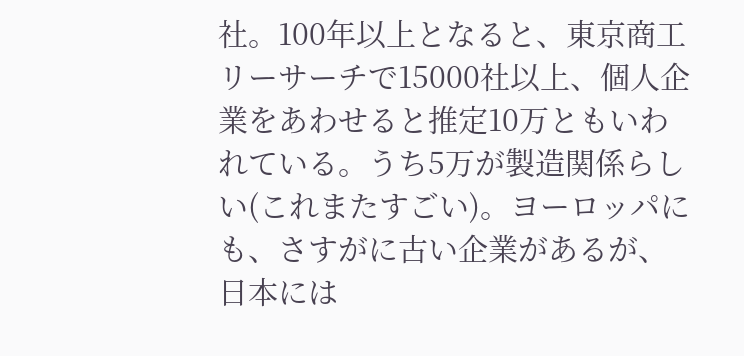社。100年以上となると、東京商工リーサーチで15000社以上、個人企業をあわせると推定10万ともいわれている。うち5万が製造関係らしい(これまたすごい)。ヨーロッパにも、さすがに古い企業があるが、日本には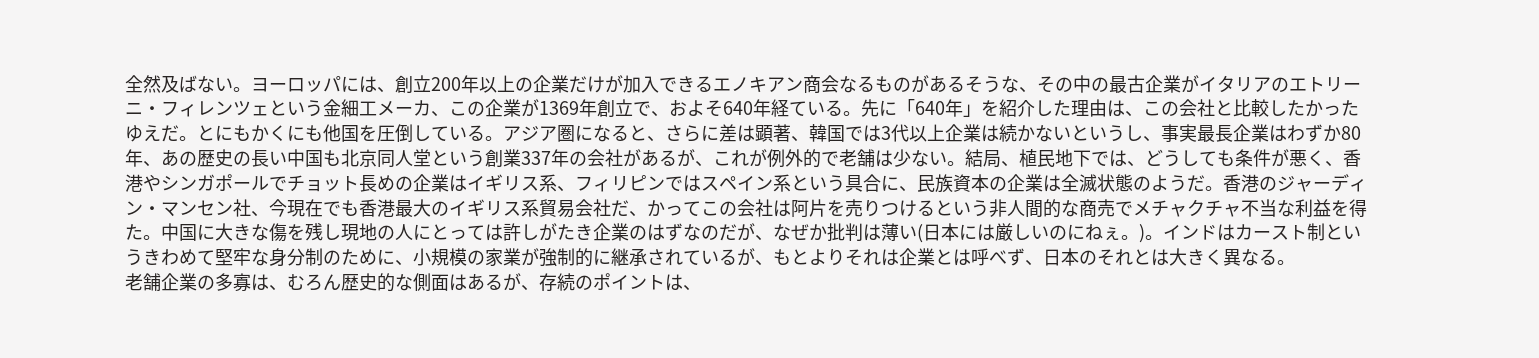全然及ばない。ヨーロッパには、創立200年以上の企業だけが加入できるエノキアン商会なるものがあるそうな、その中の最古企業がイタリアのエトリーニ・フィレンツェという金細工メーカ、この企業が1369年創立で、およそ640年経ている。先に「640年」を紹介した理由は、この会社と比較したかったゆえだ。とにもかくにも他国を圧倒している。アジア圏になると、さらに差は顕著、韓国では3代以上企業は続かないというし、事実最長企業はわずか80年、あの歴史の長い中国も北京同人堂という創業337年の会社があるが、これが例外的で老舗は少ない。結局、植民地下では、どうしても条件が悪く、香港やシンガポールでチョット長めの企業はイギリス系、フィリピンではスペイン系という具合に、民族資本の企業は全滅状態のようだ。香港のジャーディン・マンセン社、今現在でも香港最大のイギリス系貿易会社だ、かってこの会社は阿片を売りつけるという非人間的な商売でメチャクチャ不当な利益を得た。中国に大きな傷を残し現地の人にとっては許しがたき企業のはずなのだが、なぜか批判は薄い(日本には厳しいのにねぇ。)。インドはカースト制というきわめて堅牢な身分制のために、小規模の家業が強制的に継承されているが、もとよりそれは企業とは呼べず、日本のそれとは大きく異なる。
老舗企業の多寡は、むろん歴史的な側面はあるが、存続のポイントは、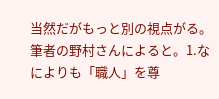当然だがもっと別の視点がる。筆者の野村さんによると。1.なによりも「職人」を尊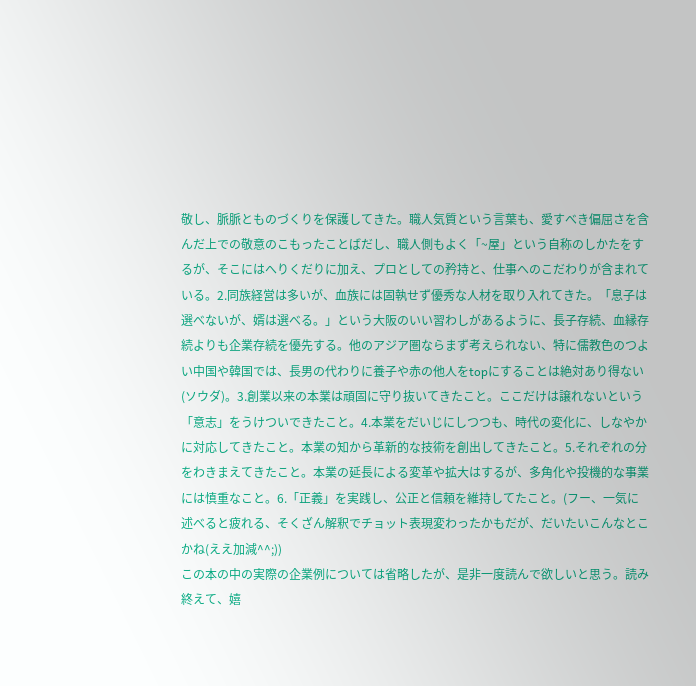敬し、脈脈とものづくりを保護してきた。職人気質という言葉も、愛すべき偏屈さを含んだ上での敬意のこもったことばだし、職人側もよく「~屋」という自称のしかたをするが、そこにはへりくだりに加え、プロとしての矜持と、仕事へのこだわりが含まれている。2.同族経営は多いが、血族には固執せず優秀な人材を取り入れてきた。「息子は選べないが、婿は選べる。」という大阪のいい習わしがあるように、長子存続、血縁存続よりも企業存続を優先する。他のアジア圏ならまず考えられない、特に儒教色のつよい中国や韓国では、長男の代わりに養子や赤の他人をtopにすることは絶対あり得ない(ソウダ)。3.創業以来の本業は頑固に守り抜いてきたこと。ここだけは譲れないという「意志」をうけついできたこと。4.本業をだいじにしつつも、時代の変化に、しなやかに対応してきたこと。本業の知から革新的な技術を創出してきたこと。5.それぞれの分をわきまえてきたこと。本業の延長による変革や拡大はするが、多角化や投機的な事業には慎重なこと。6.「正義」を実践し、公正と信頼を維持してたこと。(フー、一気に述べると疲れる、そくざん解釈でチョット表現変わったかもだが、だいたいこんなとこかね(ええ加減^^;))
この本の中の実際の企業例については省略したが、是非一度読んで欲しいと思う。読み終えて、嬉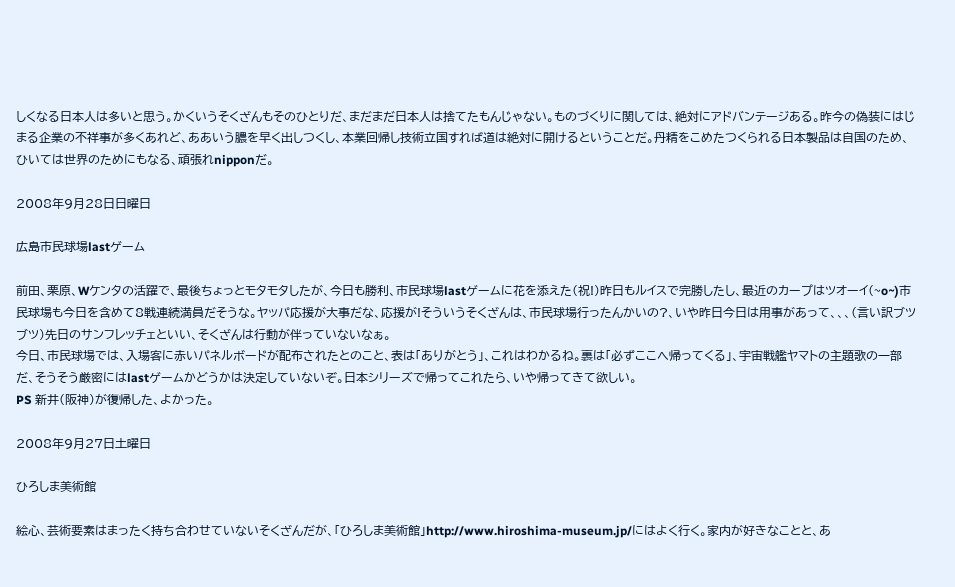しくなる日本人は多いと思う。かくいうそくざんもそのひとりだ、まだまだ日本人は捨てたもんじゃない。ものづくりに関しては、絶対にアドバンテージある。昨今の偽装にはじまる企業の不祥事が多くあれど、ああいう膿を早く出しつくし、本業回帰し技術立国すれば道は絶対に開けるということだ。丹精をこめたつくられる日本製品は自国のため、ひいては世界のためにもなる、頑張れnipponだ。

2008年9月28日日曜日

広島市民球場lastゲーム

前田、栗原、Wケンタの活躍で、最後ちょっとモタモタしたが、今日も勝利、市民球場lastゲームに花を添えた(祝!)昨日もルイスで完勝したし、最近のカープはツオーイ(~o~)市民球場も今日を含めて8戦連続満員だそうな。ヤッパ応援が大事だな、応援が!そういうそくざんは、市民球場行ったんかいの?、いや昨日今日は用事があって、、、(言い訳ブツブツ)先日のサンフレッチェといい、そくざんは行動が伴っていないなぁ。
今日、市民球場では、入場客に赤いパネルボードが配布されたとのこと、表は「ありがとう」、これはわかるね。裏は「必ずここへ帰ってくる」、宇宙戦艦ヤマトの主題歌の一部だ、そうそう厳密にはlastゲームかどうかは決定していないぞ。日本シリーズで帰ってこれたら、いや帰ってきて欲しい。
PS 新井(阪神)が復帰した、よかった。

2008年9月27日土曜日

ひろしま美術館

絵心、芸術要素はまったく持ち合わせていないそくざんだが、「ひろしま美術館」http://www.hiroshima-museum.jp/にはよく行く。家内が好きなことと、あ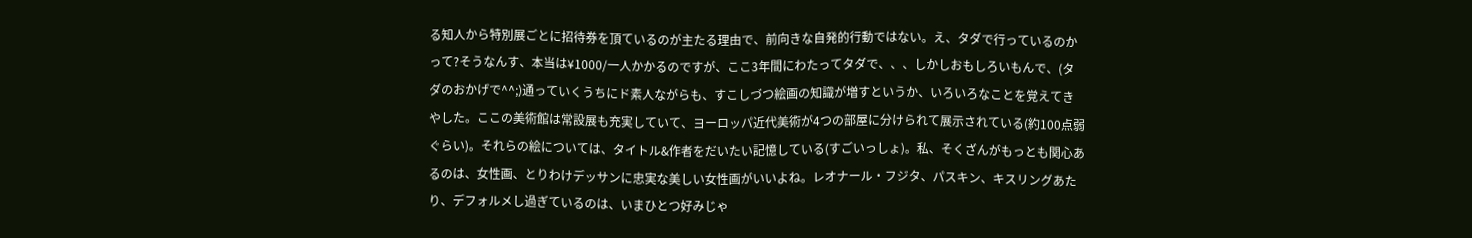る知人から特別展ごとに招待券を頂ているのが主たる理由で、前向きな自発的行動ではない。え、タダで行っているのかって?そうなんす、本当は¥1000/一人かかるのですが、ここ3年間にわたってタダで、、、しかしおもしろいもんで、(タダのおかげで^^;)通っていくうちにド素人ながらも、すこしづつ絵画の知識が増すというか、いろいろなことを覚えてきやした。ここの美術館は常設展も充実していて、ヨーロッパ近代美術が4つの部屋に分けられて展示されている(約100点弱ぐらい)。それらの絵については、タイトル&作者をだいたい記憶している(すごいっしょ)。私、そくざんがもっとも関心あるのは、女性画、とりわけデッサンに忠実な美しい女性画がいいよね。レオナール・フジタ、パスキン、キスリングあたり、デフォルメし過ぎているのは、いまひとつ好みじゃ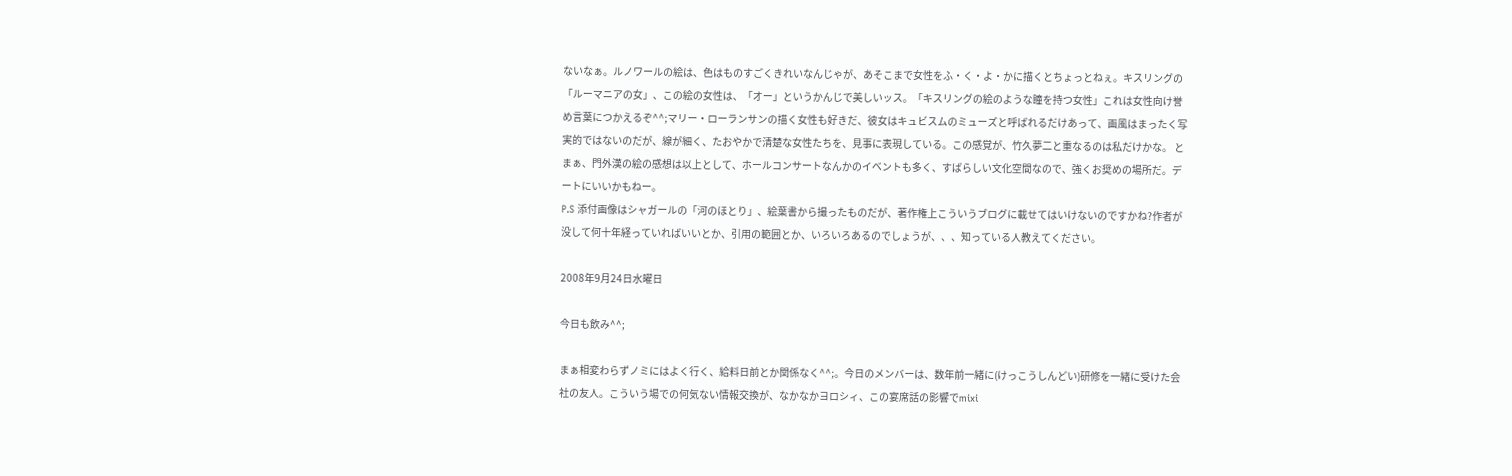ないなぁ。ルノワールの絵は、色はものすごくきれいなんじゃが、あそこまで女性をふ・く・よ・かに描くとちょっとねぇ。キスリングの「ルーマニアの女」、この絵の女性は、「オー」というかんじで美しいッス。「キスリングの絵のような瞳を持つ女性」これは女性向け誉め言葉につかえるぞ^^;マリー・ローランサンの描く女性も好きだ、彼女はキュビスムのミューズと呼ばれるだけあって、画風はまったく写実的ではないのだが、線が細く、たおやかで清楚な女性たちを、見事に表現している。この感覚が、竹久夢二と重なるのは私だけかな。 とまぁ、門外漢の絵の感想は以上として、ホールコンサートなんかのイベントも多く、すばらしい文化空間なので、強くお奨めの場所だ。デートにいいかもねー。
P.S 添付画像はシャガールの「河のほとり」、絵葉書から撮ったものだが、著作権上こういうブログに載せてはいけないのですかね?作者が没して何十年経っていればいいとか、引用の範囲とか、いろいろあるのでしょうが、、、知っている人教えてください。

2008年9月24日水曜日

今日も飲み^^;

まぁ相変わらずノミにはよく行く、給料日前とか関係なく^^;。今日のメンバーは、数年前一緒に(けっこうしんどい)研修を一緒に受けた会社の友人。こういう場での何気ない情報交換が、なかなかヨロシィ、この宴席話の影響でmixi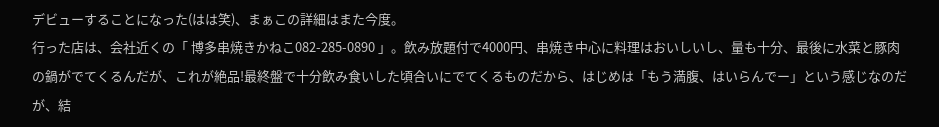デビューすることになった(はは笑)、まぁこの詳細はまた今度。
行った店は、会社近くの「 博多串焼きかねこ082-285-0890 」。飲み放題付で4000円、串焼き中心に料理はおいしいし、量も十分、最後に水菜と豚肉の鍋がでてくるんだが、これが絶品!最終盤で十分飲み食いした頃合いにでてくるものだから、はじめは「もう満腹、はいらんでー」という感じなのだが、結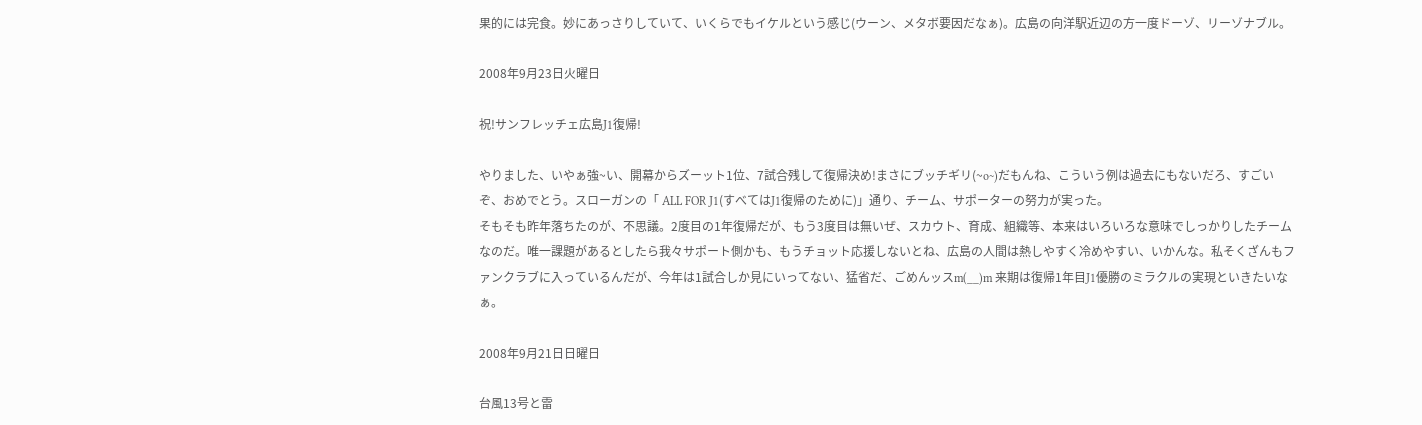果的には完食。妙にあっさりしていて、いくらでもイケルという感じ(ウーン、メタボ要因だなぁ)。広島の向洋駅近辺の方一度ドーゾ、リーゾナブル。

2008年9月23日火曜日

祝!サンフレッチェ広島J1復帰!

やりました、いやぁ強~い、開幕からズーット1位、7試合残して復帰決め!まさにブッチギリ(~o~)だもんね、こういう例は過去にもないだろ、すごいぞ、おめでとう。スローガンの「 ALL FOR J1(すべてはJ1復帰のために)」通り、チーム、サポーターの努力が実った。
そもそも昨年落ちたのが、不思議。2度目の1年復帰だが、もう3度目は無いぜ、スカウト、育成、組織等、本来はいろいろな意味でしっかりしたチームなのだ。唯一課題があるとしたら我々サポート側かも、もうチョット応援しないとね、広島の人間は熱しやすく冷めやすい、いかんな。私そくざんもファンクラブに入っているんだが、今年は1試合しか見にいってない、猛省だ、ごめんッスm(__)m 来期は復帰1年目J1優勝のミラクルの実現といきたいなぁ。

2008年9月21日日曜日

台風13号と雷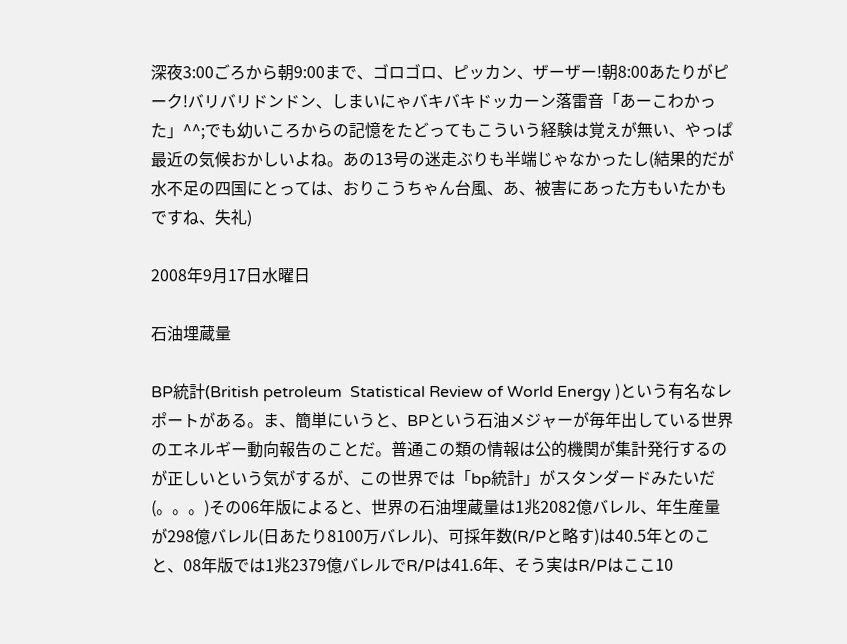深夜3:00ごろから朝9:00まで、ゴロゴロ、ピッカン、ザーザー!朝8:00あたりがピーク!バリバリドンドン、しまいにゃバキバキドッカーン落雷音「あーこわかった」^^;でも幼いころからの記憶をたどってもこういう経験は覚えが無い、やっぱ最近の気候おかしいよね。あの13号の迷走ぶりも半端じゃなかったし(結果的だが水不足の四国にとっては、おりこうちゃん台風、あ、被害にあった方もいたかもですね、失礼)

2008年9月17日水曜日

石油埋蔵量

BP統計(British petroleum  Statistical Review of World Energy )という有名なレポートがある。ま、簡単にいうと、BPという石油メジャーが毎年出している世界のエネルギー動向報告のことだ。普通この類の情報は公的機関が集計発行するのが正しいという気がするが、この世界では「bp統計」がスタンダードみたいだ(。。。)その06年版によると、世界の石油埋蔵量は1兆2082億バレル、年生産量が298億バレル(日あたり8100万バレル)、可採年数(R/Pと略す)は40.5年とのこと、08年版では1兆2379億バレルでR/Pは41.6年、そう実はR/Pはここ10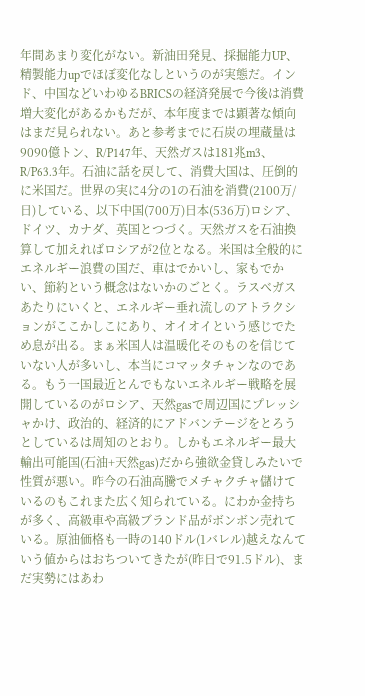年間あまり変化がない。新油田発見、採掘能力UP、精製能力upでほぼ変化なしというのが実態だ。インド、中国などいわゆるBRICSの経済発展で今後は消費増大変化があるかもだが、本年度までは顕著な傾向はまだ見られない。あと参考までに石炭の埋蔵量は9090億トン、R/P147年、天然ガスは181兆m3、R/P63.3年。石油に話を戻して、消費大国は、圧倒的に米国だ。世界の実に4分の1の石油を消費(2100万/日)している、以下中国(700万)日本(536万)ロシア、ドイツ、カナダ、英国とつづく。天然ガスを石油換算して加えればロシアが2位となる。米国は全般的にエネルギー浪費の国だ、車はでかいし、家もでかい、節約という概念はないかのごとく。ラスベガスあたりにいくと、エネルギー垂れ流しのアトラクションがここかしこにあり、オイオイという感じでため息が出る。まぁ米国人は温暖化そのものを信じていない人が多いし、本当にコマッタチャンなのである。もう一国最近とんでもないエネルギー戦略を展開しているのがロシア、天然gasで周辺国にプレッシャかけ、政治的、経済的にアドバンテージをとろうとしているは周知のとおり。しかもエネルギー最大輸出可能国(石油+天然gas)だから強欲金貸しみたいで性質が悪い。昨今の石油高騰でメチャクチャ儲けているのもこれまた広く知られている。にわか金持ちが多く、高級車や高級ブランド品がボンボン売れている。原油価格も一時の140ドル(1バレル)越えなんていう値からはおちついてきたが(昨日で91.5ドル)、まだ実勢にはあわ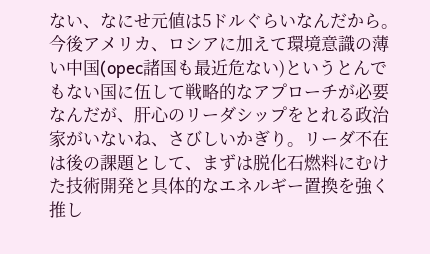ない、なにせ元値は5ドルぐらいなんだから。 今後アメリカ、ロシアに加えて環境意識の薄い中国(opec諸国も最近危ない)というとんでもない国に伍して戦略的なアプローチが必要なんだが、肝心のリーダシップをとれる政治家がいないね、さびしいかぎり。リーダ不在は後の課題として、まずは脱化石燃料にむけた技術開発と具体的なエネルギー置換を強く推し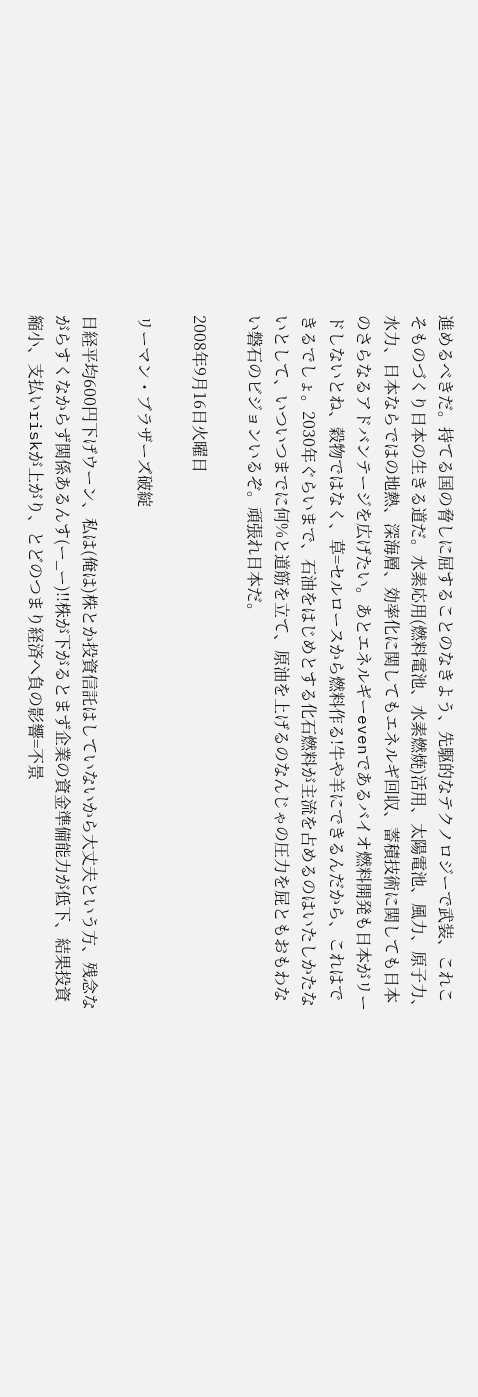進めるべきだ。持てる国の脅しに屈することのなきよう、先駆的なテクノロジーで武装、これこそものづくり日本の生きる道だ。水素応用(燃料電池、水素燃焼)活用、太陽電池、風力、原子力、水力、日本ならではの地熱、深海層、効率化に関してもエネルギ回収、蓄積技術に関しても日本のさらなるアドバンテージを広げたい。あとエネルギーevenであるバイオ燃料開発も日本がリードしないとね、穀物ではなく、草=セルロースから燃料作る!牛や羊にできるんだから、これはできるでしょ。2030年ぐらいまで、石油をはじめとする化石燃料が主流を占めるのはいたしかたないとして、いついつまでに何%と道筋を立て、原油を上げるのなんじゃの圧力を屁ともおもわない磐石のビジョンいるぞ。頑張れ日本だ。

2008年9月16日火曜日

リーマン・ブラザーズ破綻

日経平均600円下げウーン、私は(俺は)株とか投資信託はしていないから大丈夫という方、残念ながらすくなからず関係あるんす(ー_ー)!!株が下がるとまず企業の資金準備能力が低下、結果投資縮小、支払いriskが上がり、とどのつまり経済へ負の影響=不景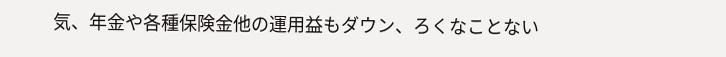気、年金や各種保険金他の運用益もダウン、ろくなことない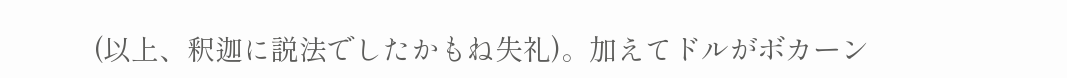(以上、釈迦に説法でしたかもね失礼)。加えてドルがボカーン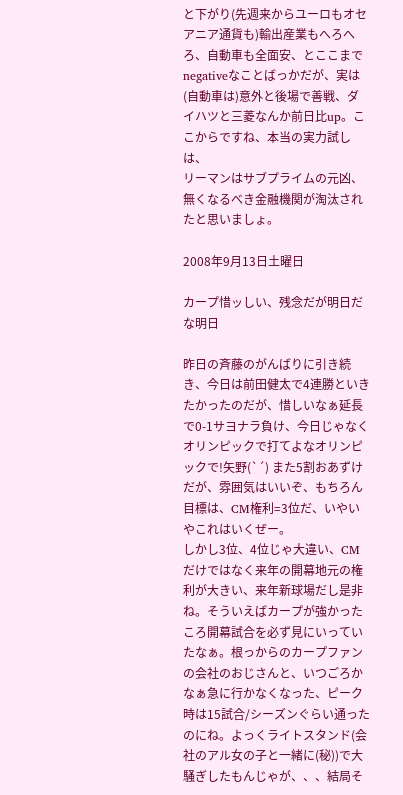と下がり(先週来からユーロもオセアニア通貨も)輸出産業もへろへろ、自動車も全面安、とここまでnegativeなことばっかだが、実は(自動車は)意外と後場で善戦、ダイハツと三菱なんか前日比up。ここからですね、本当の実力試しは、
リーマンはサブプライムの元凶、無くなるべき金融機関が淘汰されたと思いましょ。

2008年9月13日土曜日

カープ惜ッしい、残念だが明日だな明日

昨日の斉藤のがんばりに引き続き、今日は前田健太で4連勝といきたかったのだが、惜しいなぁ延長で0-1サヨナラ負け、今日じゃなくオリンピックで打てよなオリンピックで!矢野(`´) また5割おあずけだが、雰囲気はいいぞ、もちろん目標は、CM権利=3位だ、いやいやこれはいくぜー。
しかし3位、4位じゃ大違い、CMだけではなく来年の開幕地元の権利が大きい、来年新球場だし是非ね。そういえばカープが強かったころ開幕試合を必ず見にいっていたなぁ。根っからのカープファンの会社のおじさんと、いつごろかなぁ急に行かなくなった、ピーク時は15試合/シーズンぐらい通ったのにね。よっくライトスタンド(会社のアル女の子と一緒に(秘))で大騒ぎしたもんじゃが、、、結局そ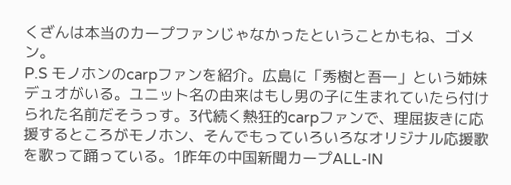くざんは本当のカープファンじゃなかったということかもね、ゴメン。
P.S モノホンのcarpファンを紹介。広島に「秀樹と吾一」という姉妹デュオがいる。ユニット名の由来はもし男の子に生まれていたら付けられた名前だそうっす。3代続く熱狂的carpファンで、理屈抜きに応援するところがモノホン、そんでもっていろいろなオリジナル応援歌を歌って踊っている。1昨年の中国新聞カープALL-IN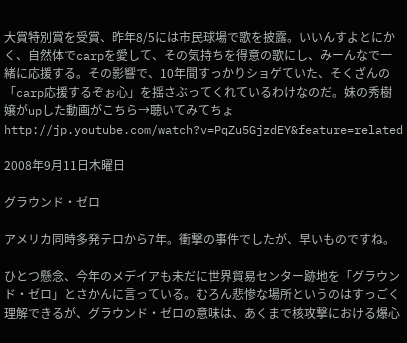大賞特別賞を受賞、昨年8/5には市民球場で歌を披露。いいんすよとにかく、自然体でcarpを愛して、その気持ちを得意の歌にし、みーんなで一緒に応援する。その影響で、10年間すっかりショゲていた、そくざんの「carp応援するぞぉ心」を揺さぶってくれているわけなのだ。妹の秀樹嬢がupした動画がこちら→聴いてみてちょ                      http://jp.youtube.com/watch?v=PqZu5GjzdEY&feature=related

2008年9月11日木曜日

グラウンド・ゼロ

アメリカ同時多発テロから7年。衝撃の事件でしたが、早いものですね。

ひとつ懸念、今年のメデイアも未だに世界貿易センター跡地を「グラウンド・ゼロ」とさかんに言っている。むろん悲惨な場所というのはすっごく理解できるが、グラウンド・ゼロの意味は、あくまで核攻撃における爆心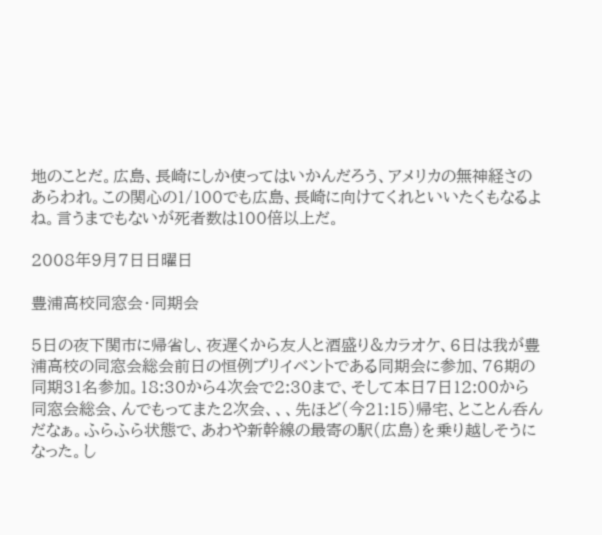地のことだ。広島、長崎にしか使ってはいかんだろう、アメリカの無神経さのあらわれ。この関心の1/100でも広島、長崎に向けてくれといいたくもなるよね。言うまでもないが死者数は100倍以上だ。

2008年9月7日日曜日

豊浦高校同窓会・同期会

5日の夜下関市に帰省し、夜遅くから友人と酒盛り&カラオケ、6日は我が豊浦高校の同窓会総会前日の恒例プリイベントである同期会に参加、76期の同期31名参加。18:30から4次会で2:30まで、そして本日7日12:00から同窓会総会、んでもってまた2次会、、、先ほど(今21:15)帰宅、とことん呑んだなぁ。ふらふら状態で、あわや新幹線の最寄の駅(広島)を乗り越しそうになった。し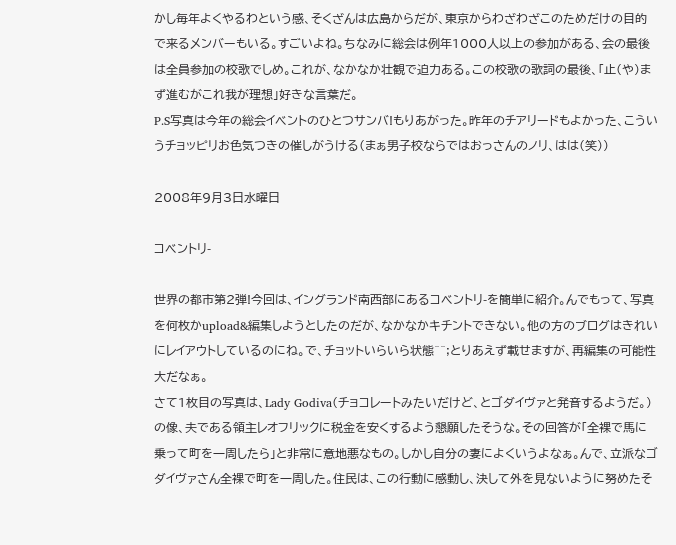かし毎年よくやるわという感、そくざんは広島からだが、東京からわざわざこのためだけの目的で来るメンバーもいる。すごいよね。ちなみに総会は例年1000人以上の参加がある、会の最後は全員参加の校歌でしめ。これが、なかなか壮観で迫力ある。この校歌の歌詞の最後、「止(や)まず進むがこれ我が理想」好きな言葉だ。
P.S写真は今年の総会イベントのひとつサンバ!もりあがった。昨年のチアリードもよかった、こういうチョッピリお色気つきの催しがうける(まぁ男子校ならではおっさんのノリ、はは(笑))

2008年9月3日水曜日

コベントリ-

世界の都市第2弾!今回は、イングランド南西部にあるコベントリ-を簡単に紹介。んでもって、写真を何枚かupload&編集しようとしたのだが、なかなかキチントできない。他の方のブログはきれいにレイアウトしているのにね。で、チョットいらいら状態^^;とりあえず載せますが、再編集の可能性大だなぁ。
さて1枚目の写真は、Lady Godiva(チョコレートみたいだけど、とゴダイヴァと発音するようだ。)の像、夫である領主レオフリックに税金を安くするよう懇願したそうな。その回答が「全裸で馬に乗って町を一周したら」と非常に意地悪なもの。しかし自分の妻によくいうよなぁ。んで、立派なゴダイヴァさん全裸で町を一周した。住民は、この行動に感動し、決して外を見ないように努めたそ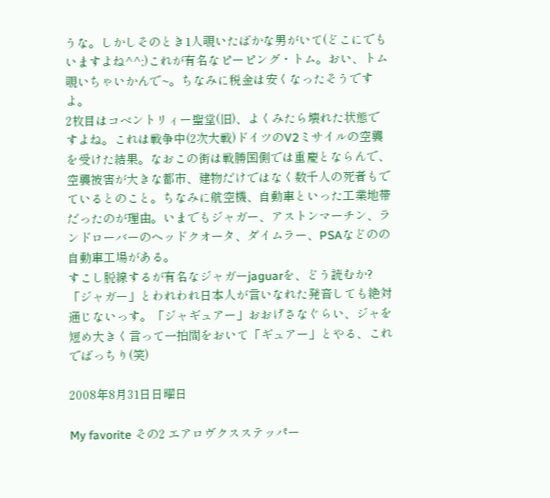うな。しかしそのとき1人覗いたばかな男がいて(どこにでもいますよね^^;)これが有名なピーピング・トム。おい、トム覗いちゃいかんで~。ちなみに税金は安くなったそうですよ。
2枚目はコベントリィー聖堂(旧)、よくみたら壊れた状態ですよね。これは戦争中(2次大戦)ドイツのV2ミサイルの空襲を受けた結果。なおこの街は戦勝国側では重慶とならんで、空襲被害が大きな都市、建物だけではなく数千人の死者もでているとのこと。ちなみに航空機、自動車といった工業地帯だったのが理由。いまでもジャガー、アストンマーチン、ランドローバーのヘッドクオータ、ダイムラー、PSAなどのの自動車工場がある。
すこし脱線するが有名なジャガーjaguarを、どう読むか?「ジャガー」とわれわれ日本人が言いなれた発音しても絶対通じないっす。「ジャギュアー」おおげさなぐらい、ジャを短め大きく言って一拍間をおいて「ギュアー」とやる、これでばっちり(笑)

2008年8月31日日曜日

My favorite その2 エアロヴクスステッパー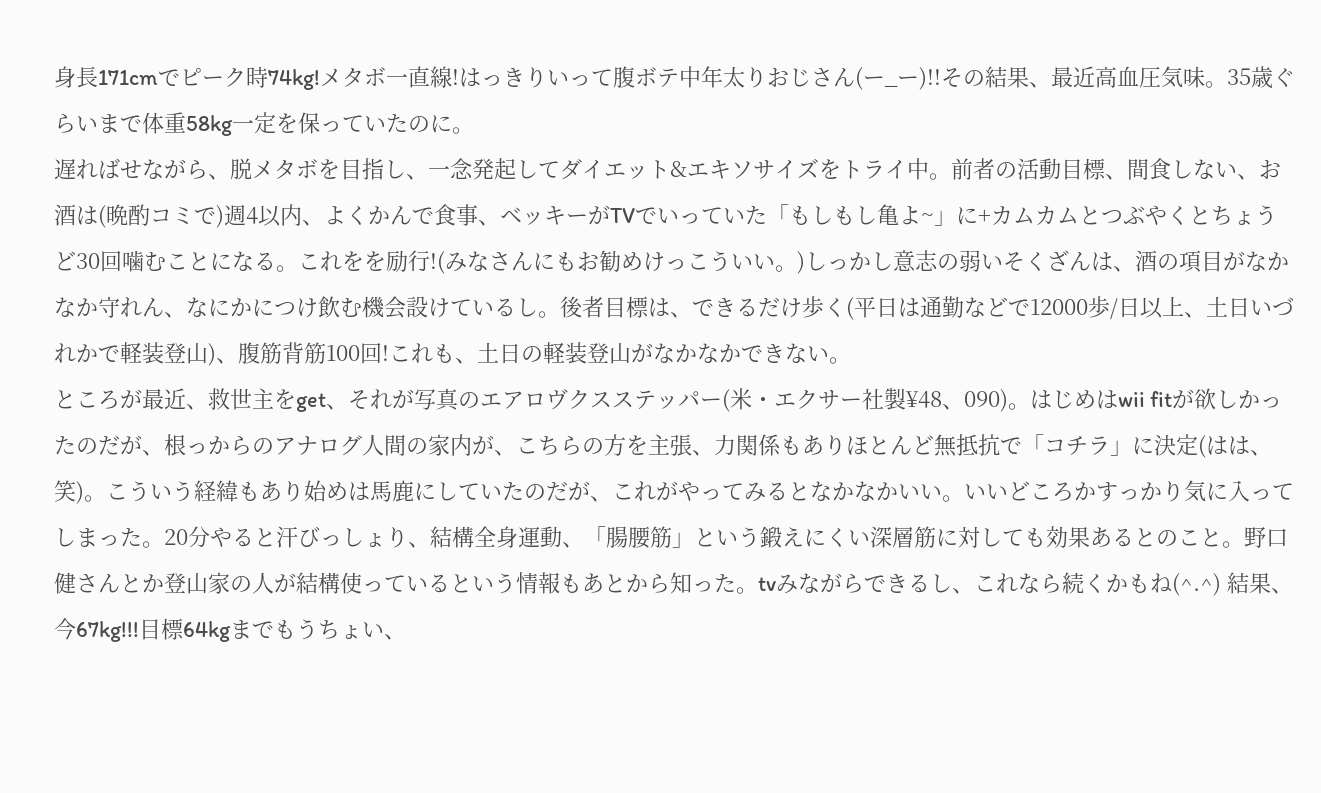身長171cmでピーク時74kg!メタボ一直線!はっきりいって腹ボテ中年太りおじさん(ー_ー)!!その結果、最近高血圧気味。35歳ぐらいまで体重58kg一定を保っていたのに。
遅ればせながら、脱メタボを目指し、一念発起してダイエット&エキソサイズをトライ中。前者の活動目標、間食しない、お酒は(晩酌コミで)週4以内、よくかんで食事、ベッキーがTVでいっていた「もしもし亀よ~」に+カムカムとつぶやくとちょうど30回噛むことになる。これをを励行!(みなさんにもお勧めけっこういい。)しっかし意志の弱いそくざんは、酒の項目がなかなか守れん、なにかにつけ飲む機会設けているし。後者目標は、できるだけ歩く(平日は通勤などで12000歩/日以上、土日いづれかで軽装登山)、腹筋背筋100回!これも、土日の軽装登山がなかなかできない。
ところが最近、救世主をget、それが写真のエアロヴクスステッパー(米・エクサー社製¥48、090)。はじめはwii fitが欲しかったのだが、根っからのアナログ人間の家内が、こちらの方を主張、力関係もありほとんど無抵抗で「コチラ」に決定(はは、笑)。こういう経緯もあり始めは馬鹿にしていたのだが、これがやってみるとなかなかいい。いいどころかすっかり気に入ってしまった。20分やると汗びっしょり、結構全身運動、「腸腰筋」という鍛えにくい深層筋に対しても効果あるとのこと。野口健さんとか登山家の人が結構使っているという情報もあとから知った。tvみながらできるし、これなら続くかもね(^.^) 結果、今67kg!!!目標64kgまでもうちょい、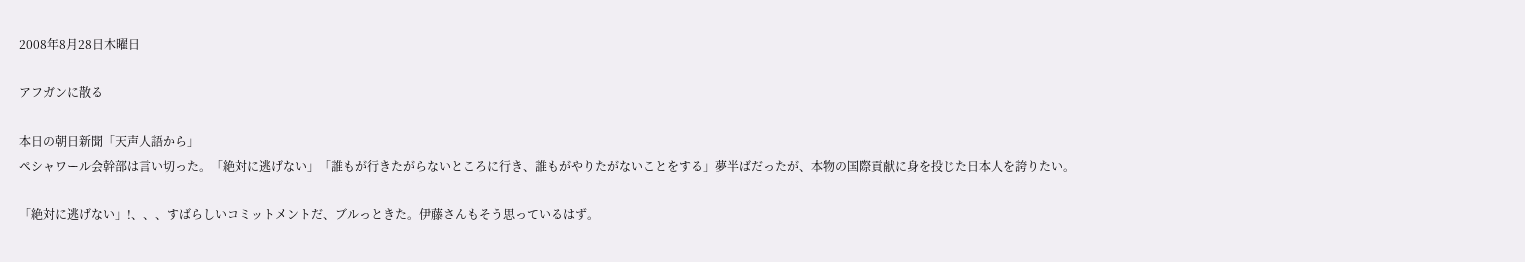2008年8月28日木曜日

アフガンに散る

本日の朝日新聞「天声人語から」
ペシャワール会幹部は言い切った。「絶対に逃げない」「誰もが行きたがらないところに行き、誰もがやりたがないことをする」夢半ばだったが、本物の国際貢献に身を投じた日本人を誇りたい。

「絶対に逃げない」!、、、すばらしいコミットメントだ、ブルっときた。伊藤さんもそう思っているはず。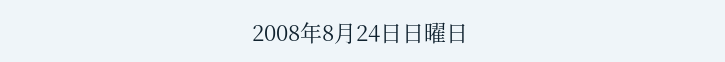2008年8月24日日曜日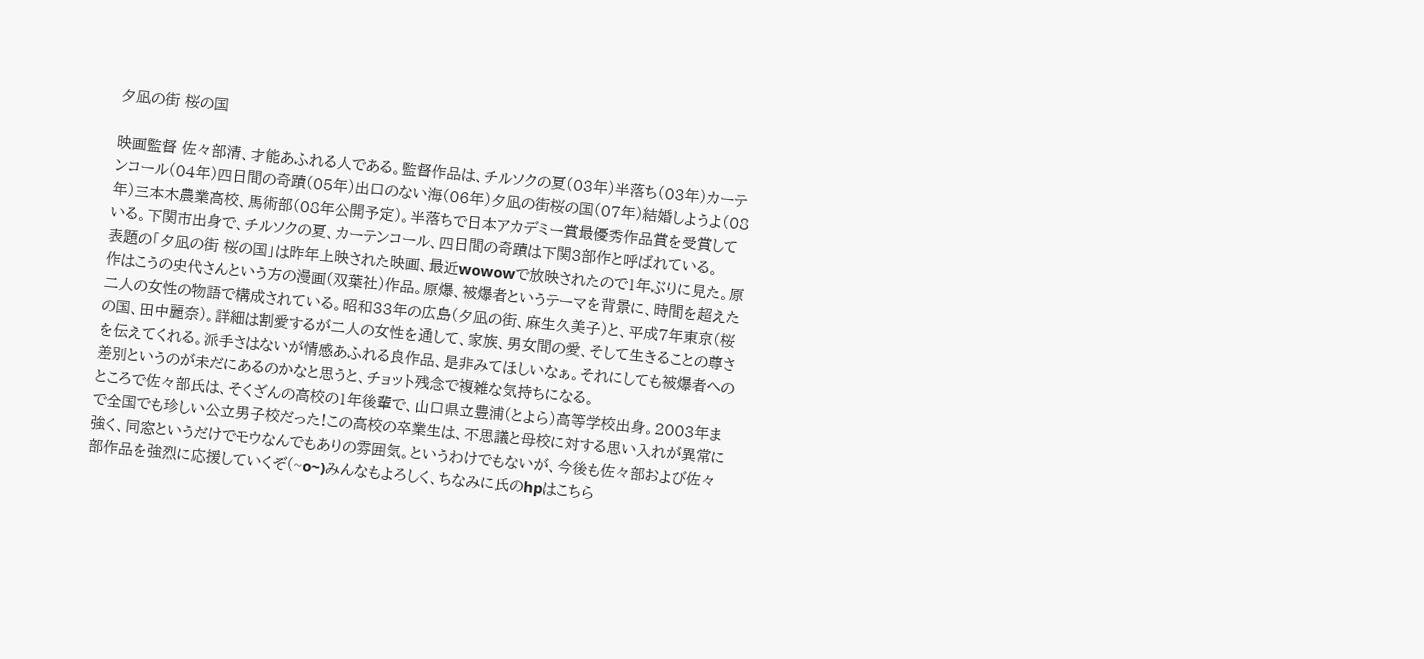夕凪の街 桜の国

映画監督 佐々部清、才能あふれる人である。監督作品は、チルソクの夏(03年)半落ち(03年)カーテンコール(04年)四日間の奇蹟(05年)出口のない海(06年)夕凪の街桜の国(07年)結婚しようよ(08年)三本木農業高校、馬術部(08年公開予定)。半落ちで日本アカデミー賞最優秀作品賞を受賞している。下関市出身で、チルソクの夏、カーテンコール、四日間の奇蹟は下関3部作と呼ばれている。
表題の「夕凪の街 桜の国」は昨年上映された映画、最近wowowで放映されたので1年ぶりに見た。原作はこうの史代さんという方の漫画(双葉社)作品。原爆、被爆者というテーマを背景に、時間を超えた二人の女性の物語で構成されている。昭和33年の広島(夕凪の街、麻生久美子)と、平成7年東京(桜の国、田中麗奈)。詳細は割愛するが二人の女性を通して、家族、男女間の愛、そして生きることの尊さを伝えてくれる。派手さはないが情感あふれる良作品、是非みてほしいなぁ。それにしても被爆者への差別というのが未だにあるのかなと思うと、チョット残念で複雑な気持ちになる。
ところで佐々部氏は、そくざんの高校の1年後輩で、山口県立豊浦(とよら)高等学校出身。2003年まで全国でも珍しい公立男子校だった!この高校の卒業生は、不思議と母校に対する思い入れが異常に強く、同窓というだけでモウなんでもありの雰囲気。というわけでもないが、今後も佐々部および佐々部作品を強烈に応援していくぞ(~o~)みんなもよろしく、ちなみに氏のhpはこちら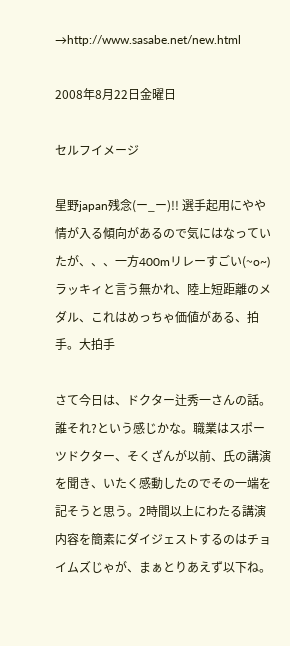→http://www.sasabe.net/new.html

2008年8月22日金曜日

セルフイメージ

星野japan残念(ー_ー)!! 選手起用にやや情が入る傾向があるので気にはなっていたが、、、一方400mリレーすごい(~o~)ラッキィと言う無かれ、陸上短距離のメダル、これはめっちゃ価値がある、拍手。大拍手

さて今日は、ドクター辻秀一さんの話。誰それ?という感じかな。職業はスポーツドクター、そくざんが以前、氏の講演を聞き、いたく感動したのでその一端を記そうと思う。2時間以上にわたる講演内容を簡素にダイジェストするのはチョイムズじゃが、まぁとりあえず以下ね。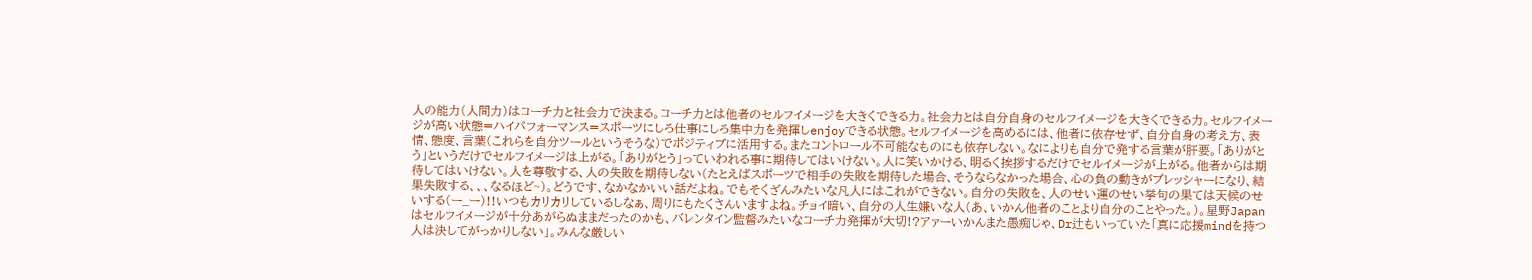人の能力(人間力)はコーチ力と社会力で決まる。コーチ力とは他者のセルフイメージを大きくできる力。社会力とは自分自身のセルフイメージを大きくできる力。セルフイメージが高い状態=ハイパフォーマンス=スポーツにしろ仕事にしろ集中力を発揮しenjoyできる状態。セルフイメージを高めるには、他者に依存せず、自分自身の考え方、表情、態度、言葉(これらを自分ツールというそうな)でポジティブに活用する。またコントロール不可能なものにも依存しない。なによりも自分で発する言葉が肝要。「ありがとう」というだけでセルフイメージは上がる。「ありがとう」っていわれる事に期待してはいけない。人に笑いかける、明るく挨拶するだけでセルイメージが上がる。他者からは期待してはいけない。人を尊敬する、人の失敗を期待しない(たとえばスポーツで相手の失敗を期待した場合、そうならなかった場合、心の負の動きがプレッシャーになり、結果失敗する、、、なるほど~)。どうです、なかなかいい話だよね。でもそくざんみたいな凡人にはこれができない。自分の失敗を、人のせい運のせい挙句の果ては天候のせいする(ー_ー)!!いつもカリカリしているしなぁ、周りにもたくさんいますよね。チョイ暗い、自分の人生嫌いな人(あ、いかん他者のことより自分のことやった。)。星野Japanはセルフイメージが十分あがらぬままだったのかも、バレンタイン監督みたいなコーチ力発揮が大切!?アァーいかんまた愚痴じゃ、Dr辻もいっていた「真に応援mindを持つ人は決してがっかりしない」。みんな厳しい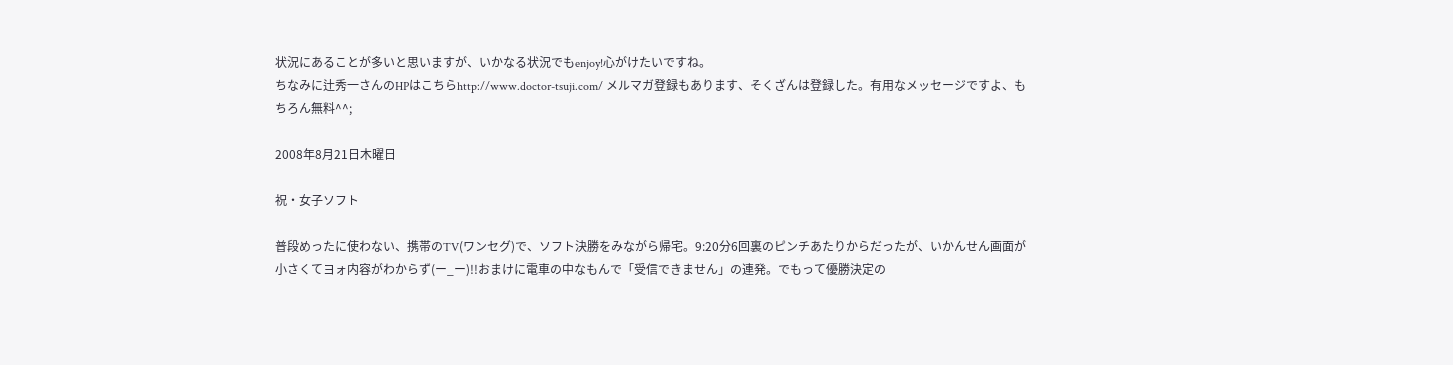状況にあることが多いと思いますが、いかなる状況でもenjoy!心がけたいですね。
ちなみに辻秀一さんのHPはこちらhttp://www.doctor-tsuji.com/ メルマガ登録もあります、そくざんは登録した。有用なメッセージですよ、もちろん無料^^;

2008年8月21日木曜日

祝・女子ソフト

普段めったに使わない、携帯のTV(ワンセグ)で、ソフト決勝をみながら帰宅。9:20分6回裏のピンチあたりからだったが、いかんせん画面が小さくてヨォ内容がわからず(ー_ー)!!おまけに電車の中なもんで「受信できません」の連発。でもって優勝決定の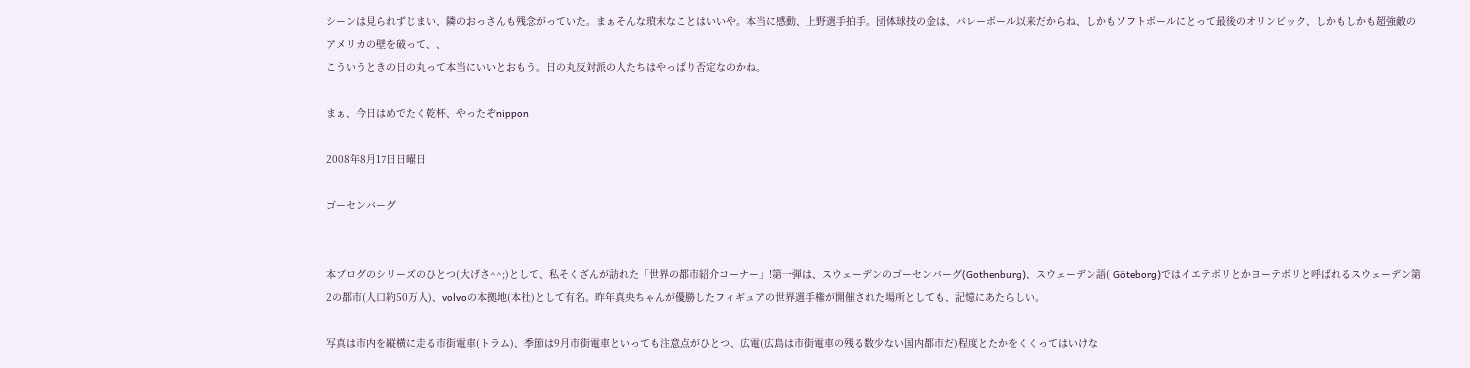シーンは見られずじまい、隣のおっさんも残念がっていた。まぁそんな瑣末なことはいいや。本当に感動、上野選手拍手。団体球技の金は、バレーボール以来だからね、しかもソフトボールにとって最後のオリンピック、しかもしかも超強敵のアメリカの壁を破って、、
こういうときの日の丸って本当にいいとおもう。日の丸反対派の人たちはやっぱり否定なのかね。

まぁ、今日はめでたく乾杯、やったぞnippon

2008年8月17日日曜日

ゴーセンバーグ


本ブログのシリーズのひとつ(大げさ^^;)として、私そくざんが訪れた「世界の都市紹介コーナー」!第一弾は、スウェーデンのゴーセンバーグ(Gothenburg)、スウェーデン語( Göteborg)ではイエテボリとかヨーテボリと呼ばれるスウェーデン第2の都市(人口約50万人)、volvoの本拠地(本社)として有名。昨年真央ちゃんが優勝したフィギュアの世界選手権が開催された場所としても、記憶にあたらしい。

写真は市内を縦横に走る市街電車(トラム)、季節は9月市街電車といっても注意点がひとつ、広電(広島は市街電車の残る数少ない国内都市だ)程度とたかをくくってはいけな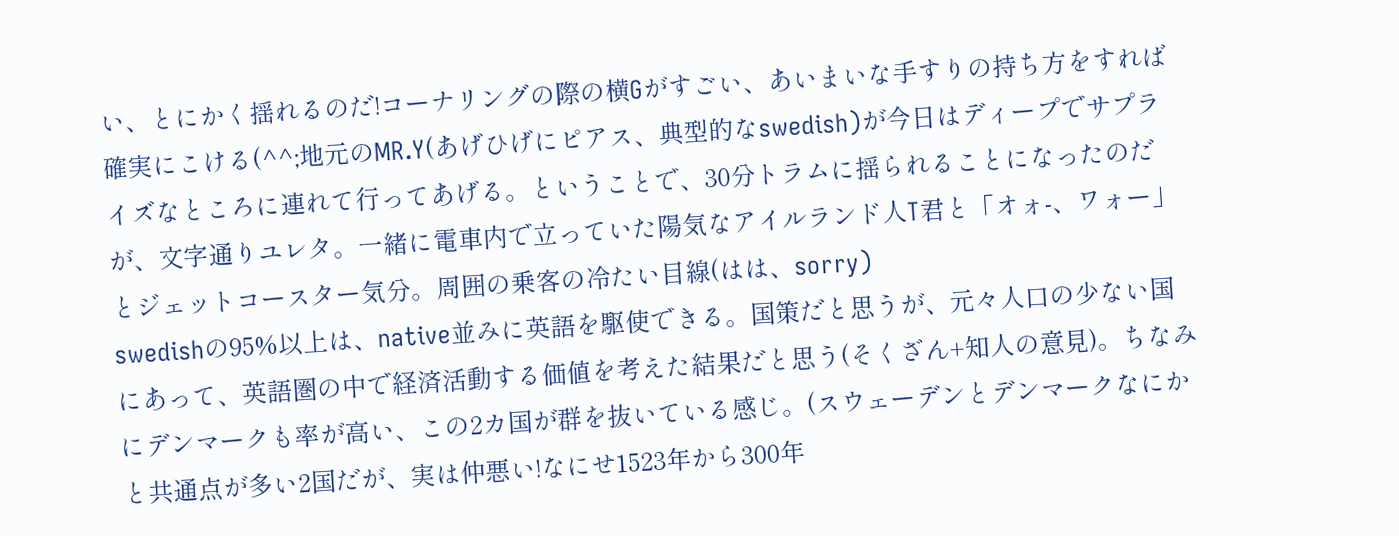い、とにかく揺れるのだ!コーナリングの際の横Gがすごい、あいまいな手すりの持ち方をすれば確実にこける(^^;地元のMR.Y(あげひげにピアス、典型的なswedish)が今日はディープでサプライズなところに連れて行ってあげる。ということで、30分トラムに揺られることになったのだが、文字通りユレタ。一緒に電車内で立っていた陽気なアイルランド人T君と「オォ-、ワォー」とジェットコースター気分。周囲の乗客の冷たい目線(はは、sorry)
swedishの95%以上は、native並みに英語を駆使できる。国策だと思うが、元々人口の少ない国にあって、英語圏の中で経済活動する価値を考えた結果だと思う(そくざん+知人の意見)。ちなみにデンマークも率が高い、この2カ国が群を抜いている感じ。(スウェーデンとデンマークなにかと共通点が多い2国だが、実は仲悪い!なにせ1523年から300年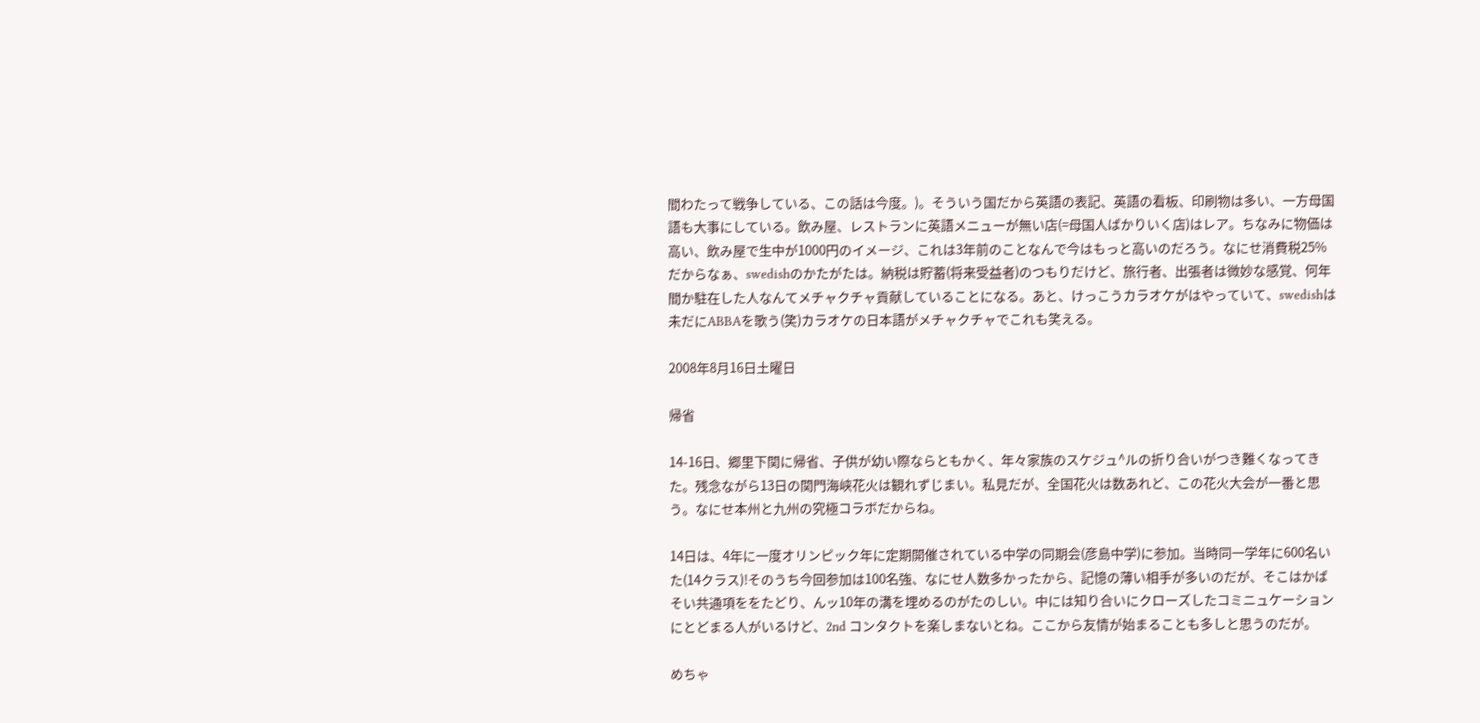間わたって戦争している、この話は今度。)。そういう国だから英語の表記、英語の看板、印刷物は多い、一方母国語も大事にしている。飲み屋、レストランに英語メニューが無い店(=母国人ばかりいく店)はレア。ちなみに物価は高い、飲み屋で生中が1000円のイメージ、これは3年前のことなんで今はもっと高いのだろう。なにせ消費税25%だからなぁ、swedishのかたがたは。納税は貯蓄(将来受益者)のつもりだけど、旅行者、出張者は微妙な感覚、何年間か駐在した人なんてメチャクチャ貢献していることになる。あと、けっこうカラオケがはやっていて、swedishは未だにABBAを歌う(笑)カラオケの日本語がメチャクチャでこれも笑える。

2008年8月16日土曜日

帰省

14-16日、郷里下関に帰省、子供が幼い際ならともかく、年々家族のスケジュ^ルの折り合いがつき難くなってきた。残念ながら13日の関門海峡花火は観れずじまい。私見だが、全国花火は数あれど、この花火大会が一番と思う。なにせ本州と九州の究極コラボだからね。

14日は、4年に一度オリンピック年に定期開催されている中学の同期会(彦島中学)に参加。当時同一学年に600名いた(14クラス)!そのうち今回参加は100名強、なにせ人数多かったから、記憶の薄い相手が多いのだが、そこはかばそい共通項ををたどり、んッ10年の溝を埋めるのがたのしい。中には知り合いにクローズしたコミニュケーションにとどまる人がいるけど、2nd コンタクトを楽しまないとね。ここから友情が始まることも多しと思うのだが。

めちゃ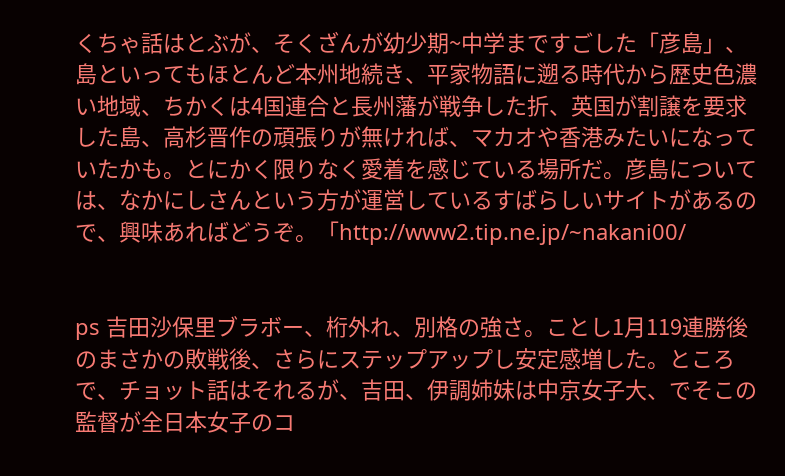くちゃ話はとぶが、そくざんが幼少期~中学まですごした「彦島」、島といってもほとんど本州地続き、平家物語に遡る時代から歴史色濃い地域、ちかくは4国連合と長州藩が戦争した折、英国が割譲を要求した島、高杉晋作の頑張りが無ければ、マカオや香港みたいになっていたかも。とにかく限りなく愛着を感じている場所だ。彦島については、なかにしさんという方が運営しているすばらしいサイトがあるので、興味あればどうぞ。「http://www2.tip.ne.jp/~nakani00/


ps 吉田沙保里ブラボー、桁外れ、別格の強さ。ことし1月119連勝後のまさかの敗戦後、さらにステップアップし安定感増した。ところで、チョット話はそれるが、吉田、伊調姉妹は中京女子大、でそこの監督が全日本女子のコ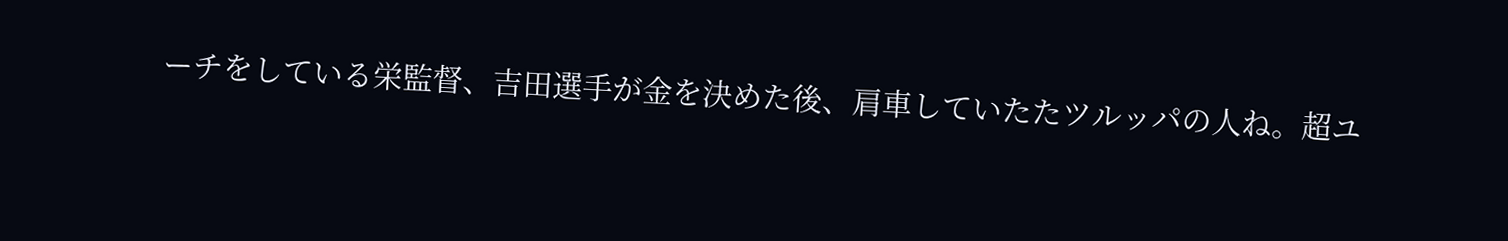ーチをしている栄監督、吉田選手が金を決めた後、肩車していたたツルッパの人ね。超ユ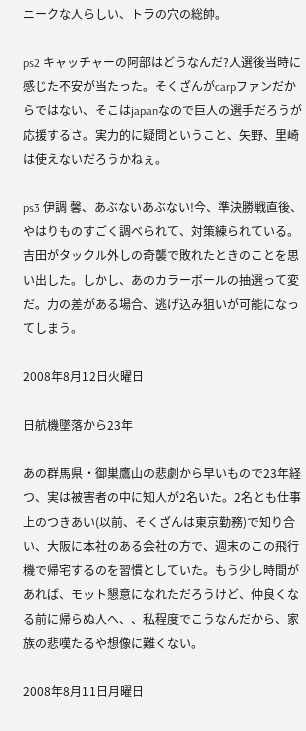ニークな人らしい、トラの穴の総帥。

ps2 キャッチャーの阿部はどうなんだ?人選後当時に感じた不安が当たった。そくざんがcarpファンだからではない、そこはjapanなので巨人の選手だろうが応援するさ。実力的に疑問ということ、矢野、里崎は使えないだろうかねぇ。

ps3 伊調 馨、あぶないあぶない!今、準決勝戦直後、やはりものすごく調べられて、対策練られている。吉田がタックル外しの奇襲で敗れたときのことを思い出した。しかし、あのカラーボールの抽選って変だ。力の差がある場合、逃げ込み狙いが可能になってしまう。

2008年8月12日火曜日

日航機墜落から23年

あの群馬県・御巣鷹山の悲劇から早いもので23年経つ、実は被害者の中に知人が2名いた。2名とも仕事上のつきあい(以前、そくざんは東京勤務)で知り合い、大阪に本社のある会社の方で、週末のこの飛行機で帰宅するのを習慣としていた。もう少し時間があれば、モット懇意になれただろうけど、仲良くなる前に帰らぬ人へ、、私程度でこうなんだから、家族の悲嘆たるや想像に難くない。

2008年8月11日月曜日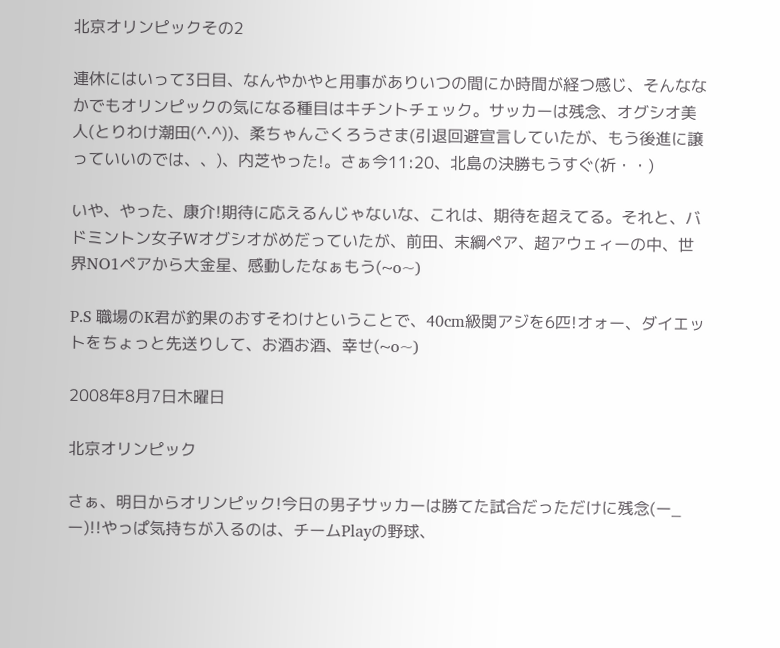北京オリンピックその2

連休にはいって3日目、なんやかやと用事がありいつの間にか時間が経つ感じ、そんななかでもオリンピックの気になる種目はキチントチェック。サッカーは残念、オグシオ美人(とりわけ潮田(^.^))、柔ちゃんごくろうさま(引退回避宣言していたが、もう後進に譲っていいのでは、、)、内芝やった!。さぁ今11:20、北島の決勝もうすぐ(祈・・)

いや、やった、康介!期待に応えるんじゃないな、これは、期待を超えてる。それと、バドミントン女子Wオグシオがめだっていたが、前田、末綱ペア、超アウェィーの中、世界NO1ペアから大金星、感動したなぁもう(~o~)

P.S 職場のK君が釣果のおすそわけということで、40cm級関アジを6匹!オォー、ダイエットをちょっと先送りして、お酒お酒、幸せ(~o~)

2008年8月7日木曜日

北京オリンピック

さぁ、明日からオリンピック!今日の男子サッカーは勝てた試合だっただけに残念(ー_ー)!!やっぱ気持ちが入るのは、チームPlayの野球、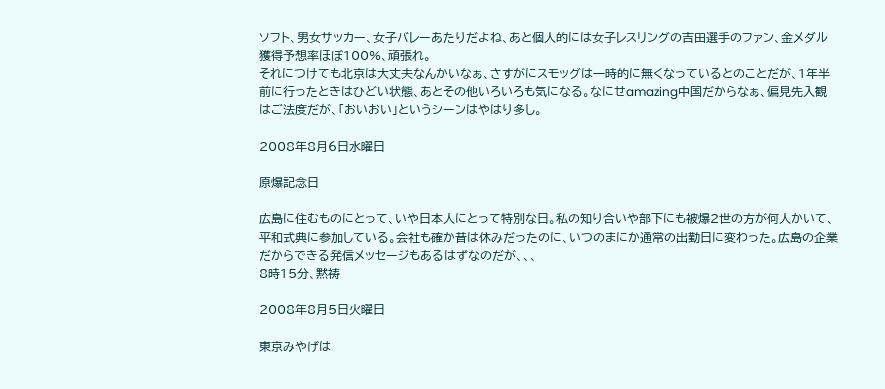ソフト、男女サッカー、女子バレーあたりだよね、あと個人的には女子レスリングの吉田選手のファン、金メダル獲得予想率ほぼ100%、頑張れ。
それにつけても北京は大丈夫なんかいなぁ、さすがにスモッグは一時的に無くなっているとのことだが、1年半前に行ったときはひどい状態、あとその他いろいろも気になる。なにせamazing中国だからなぁ、偏見先入観はご法度だが、「おいおい」というシーンはやはり多し。

2008年8月6日水曜日

原爆記念日

広島に住むものにとって、いや日本人にとって特別な日。私の知り合いや部下にも被爆2世の方が何人かいて、平和式典に参加している。会社も確か昔は休みだったのに、いつのまにか通常の出勤日に変わった。広島の企業だからできる発信メッセージもあるはずなのだが、、、
8時15分、黙祷

2008年8月5日火曜日

東京みやげは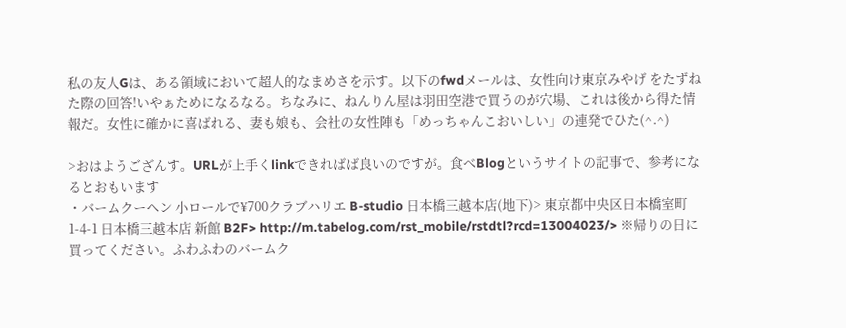私の友人Gは、ある領域において超人的なまめさを示す。以下のfwdメールは、女性向け東京みやげ をたずねた際の回答!いやぁためになるなる。ちなみに、ねんりん屋は羽田空港で買うのが穴場、これは後から得た情報だ。女性に確かに喜ばれる、妻も娘も、会社の女性陣も「めっちゃんこおいしい」の連発でひた(^.^)

>おはようござんす。URLが上手くlinkできればば良いのですが。食べBlogというサイトの記事で、参考になるとおもいます
・バームクーヘン 小ロールで¥700クラブハリエ B-studio 日本橋三越本店(地下)> 東京都中央区日本橋室町1-4-1 日本橋三越本店 新館 B2F> http://m.tabelog.com/rst_mobile/rstdtl?rcd=13004023/> ※帰りの日に買ってください。ふわふわのバームク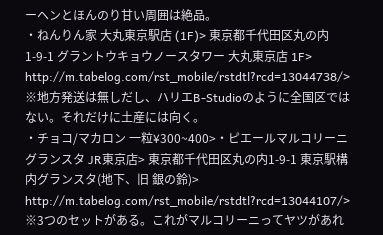ーヘンとほんのり甘い周囲は絶品。
・ねんりん家 大丸東京駅店 (1F)> 東京都千代田区丸の内1-9-1 グラントウキョウノースタワー 大丸東京店 1F> http://m.tabelog.com/rst_mobile/rstdtl?rcd=13044738/> ※地方発送は無しだし、ハリエB-Studioのように全国区ではない。それだけに土産には向く。
・チョコ/マカロン 一粒¥300~400>・ピエールマルコリーニ グランスタ JR東京店> 東京都千代田区丸の内1-9-1 東京駅構内グランスタ(地下、旧 銀の鈴)> http://m.tabelog.com/rst_mobile/rstdtl?rcd=13044107/> ※3つのセットがある。これがマルコリーニってヤツがあれ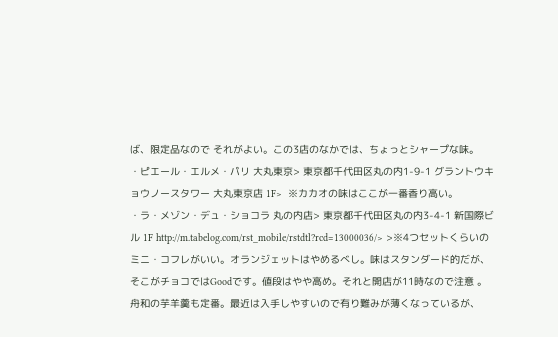ば、限定品なので それがよい。この3店のなかでは、ちょっとシャープな味。
・ピエール・エルメ・パリ 大丸東京> 東京都千代田区丸の内1-9-1 グラントウキョウノースタワー 大丸東京店 1F>  ※カカオの味はここが一番香り高い。
・ラ・メゾン・デュ・ショコラ 丸の内店> 東京都千代田区丸の内3-4-1 新国際ビル 1F http://m.tabelog.com/rst_mobile/rstdtl?rcd=13000036/> >※4つセットくらいのミニ・コフレがいい。オランジェットはやめるべし。味はスタンダード的だが、そこがチョコではGoodです。値段はやや高め。それと開店が11時なので注意 。
舟和の芋羊羹も定番。最近は入手しやすいので有り難みが薄くなっているが、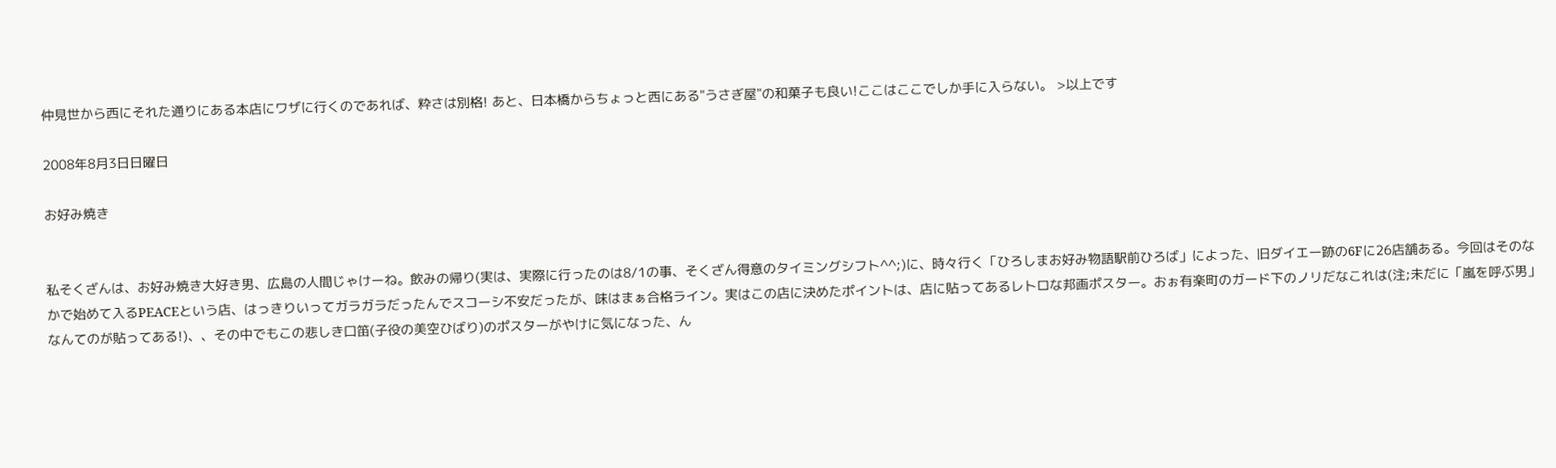仲見世から西にそれた通りにある本店にワザに行くのであれば、粋さは別格! あと、日本橋からちょっと西にある"うさぎ屋"の和菓子も良い!ここはここでしか手に入らない。 >以上です

2008年8月3日日曜日

お好み焼き


私そくざんは、お好み焼き大好き男、広島の人間じゃけーね。飲みの帰り(実は、実際に行ったのは8/1の事、そくざん得意のタイミングシフト^^;)に、時々行く「ひろしまお好み物語駅前ひろば」によった、旧ダイエー跡の6Fに26店舗ある。今回はそのなかで始めて入るPEACEという店、はっきりいってガラガラだったんでスコーシ不安だったが、味はまぁ合格ライン。実はこの店に決めたポイントは、店に貼ってあるレトロな邦画ポスター。おぉ有楽町のガード下のノリだなこれは(注;未だに「嵐を呼ぶ男」なんてのが貼ってある!)、、その中でもこの悲しき口笛(子役の美空ひばり)のポスターがやけに気になった、ん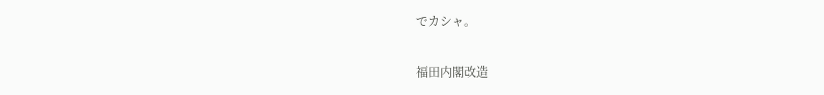でカシャ。

福田内閣改造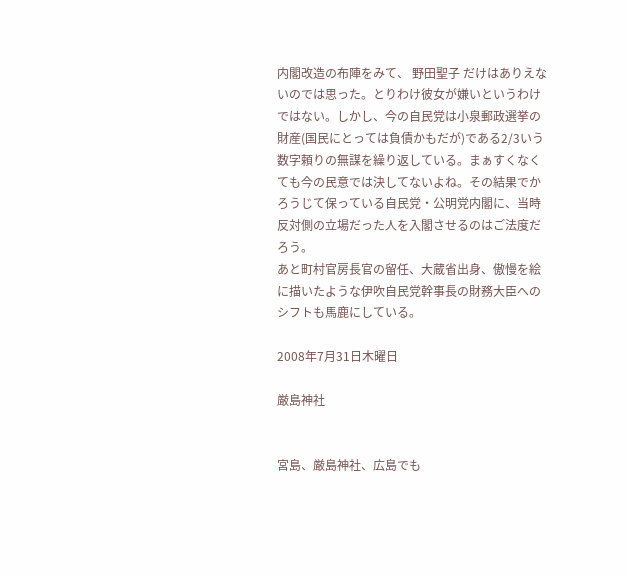内閣改造の布陣をみて、 野田聖子 だけはありえないのでは思った。とりわけ彼女が嫌いというわけではない。しかし、今の自民党は小泉郵政選挙の財産(国民にとっては負債かもだが)である2/3いう数字頼りの無謀を繰り返している。まぁすくなくても今の民意では決してないよね。その結果でかろうじて保っている自民党・公明党内閣に、当時反対側の立場だった人を入閣させるのはご法度だろう。
あと町村官房長官の留任、大蔵省出身、傲慢を絵に描いたような伊吹自民党幹事長の財務大臣へのシフトも馬鹿にしている。

2008年7月31日木曜日

厳島神社


宮島、厳島神社、広島でも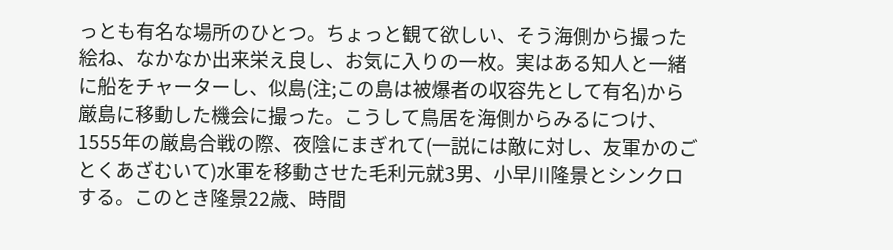っとも有名な場所のひとつ。ちょっと観て欲しい、そう海側から撮った絵ね、なかなか出来栄え良し、お気に入りの一枚。実はある知人と一緒に船をチャーターし、似島(注;この島は被爆者の収容先として有名)から厳島に移動した機会に撮った。こうして鳥居を海側からみるにつけ、1555年の厳島合戦の際、夜陰にまぎれて(一説には敵に対し、友軍かのごとくあざむいて)水軍を移動させた毛利元就3男、小早川隆景とシンクロする。このとき隆景22歳、時間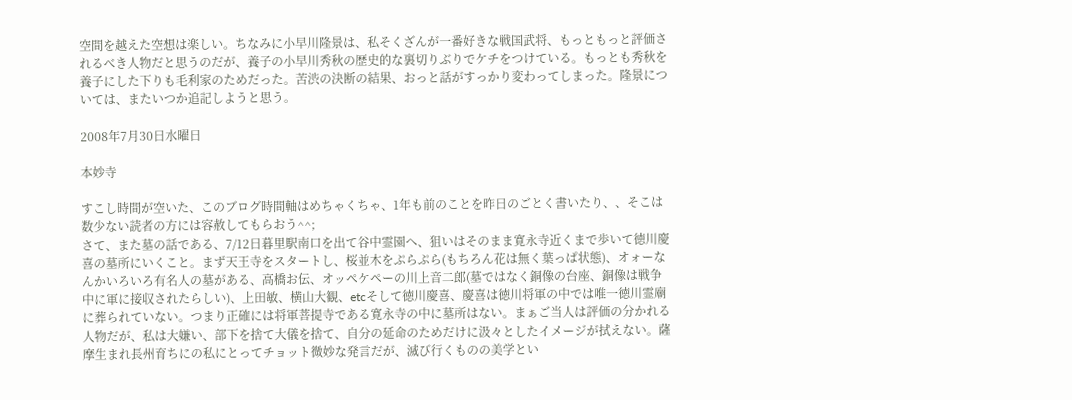空間を越えた空想は楽しい。ちなみに小早川隆景は、私そくざんが一番好きな戦国武将、もっともっと評価されるべき人物だと思うのだが、養子の小早川秀秋の歴史的な裏切りぶりでケチをつけている。もっとも秀秋を養子にした下りも毛利家のためだった。苦渋の決断の結果、おっと話がすっかり変わってしまった。隆景については、またいつか追記しようと思う。

2008年7月30日水曜日

本妙寺

すこし時間が空いた、このブログ時間軸はめちゃくちゃ、1年も前のことを昨日のごとく書いたり、、そこは数少ない読者の方には容赦してもらおう^^;
さて、また墓の話である、7/12日暮里駅南口を出て谷中霊園へ、狙いはそのまま寛永寺近くまで歩いて徳川慶喜の墓所にいくこと。まず天王寺をスタートし、桜並木をぷらぷら(もちろん花は無く葉っぱ状態)、オォーなんかいろいろ有名人の墓がある、高橋お伝、オッペケペーの川上音二郎(墓ではなく銅像の台座、銅像は戦争中に軍に接収されたらしい)、上田敏、横山大観、etcそして徳川慶喜、慶喜は徳川将軍の中では唯一徳川霊廟に葬られていない。つまり正確には将軍菩提寺である寛永寺の中に墓所はない。まぁご当人は評価の分かれる人物だが、私は大嫌い、部下を捨て大儀を捨て、自分の延命のためだけに汲々としたイメージが拭えない。薩摩生まれ長州育ちにの私にとってチョット微妙な発言だが、滅び行くものの美学とい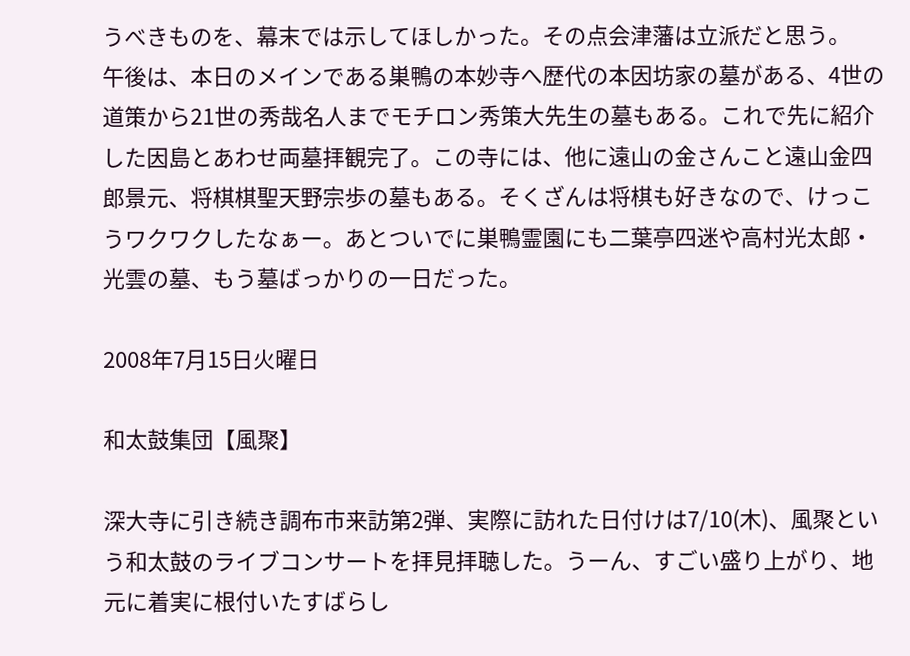うべきものを、幕末では示してほしかった。その点会津藩は立派だと思う。
午後は、本日のメインである巣鴨の本妙寺へ歴代の本因坊家の墓がある、4世の道策から21世の秀哉名人までモチロン秀策大先生の墓もある。これで先に紹介した因島とあわせ両墓拝観完了。この寺には、他に遠山の金さんこと遠山金四郎景元、将棋棋聖天野宗歩の墓もある。そくざんは将棋も好きなので、けっこうワクワクしたなぁー。あとついでに巣鴨霊園にも二葉亭四迷や高村光太郎・光雲の墓、もう墓ばっかりの一日だった。

2008年7月15日火曜日

和太鼓集団【風聚】

深大寺に引き続き調布市来訪第2弾、実際に訪れた日付けは7/10(木)、風聚という和太鼓のライブコンサートを拝見拝聴した。うーん、すごい盛り上がり、地元に着実に根付いたすばらし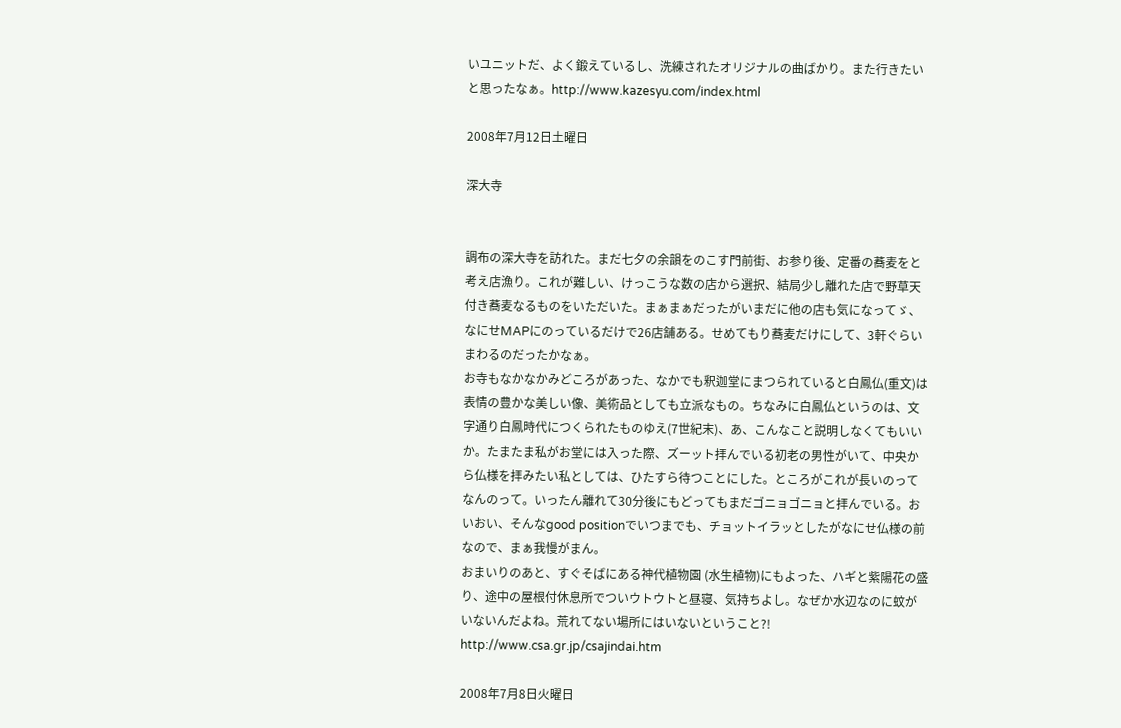いユニットだ、よく鍛えているし、洗練されたオリジナルの曲ばかり。また行きたいと思ったなぁ。http://www.kazesyu.com/index.html

2008年7月12日土曜日

深大寺


調布の深大寺を訪れた。まだ七夕の余韻をのこす門前街、お参り後、定番の蕎麦をと考え店漁り。これが難しい、けっこうな数の店から選択、結局少し離れた店で野草天付き蕎麦なるものをいただいた。まぁまぁだったがいまだに他の店も気になってゞ、なにせMAPにのっているだけで26店舗ある。せめてもり蕎麦だけにして、3軒ぐらいまわるのだったかなぁ。
お寺もなかなかみどころがあった、なかでも釈迦堂にまつられていると白鳳仏(重文)は表情の豊かな美しい像、美術品としても立派なもの。ちなみに白鳳仏というのは、文字通り白鳳時代につくられたものゆえ(7世紀末)、あ、こんなこと説明しなくてもいいか。たまたま私がお堂には入った際、ズーット拝んでいる初老の男性がいて、中央から仏様を拝みたい私としては、ひたすら待つことにした。ところがこれが長いのってなんのって。いったん離れて30分後にもどってもまだゴニョゴニョと拝んでいる。おいおい、そんなgood positionでいつまでも、チョットイラッとしたがなにせ仏様の前なので、まぁ我慢がまん。
おまいりのあと、すぐそばにある神代植物園 (水生植物)にもよった、ハギと紫陽花の盛り、途中の屋根付休息所でついウトウトと昼寝、気持ちよし。なぜか水辺なのに蚊がいないんだよね。荒れてない場所にはいないということ?!
http://www.csa.gr.jp/csajindai.htm

2008年7月8日火曜日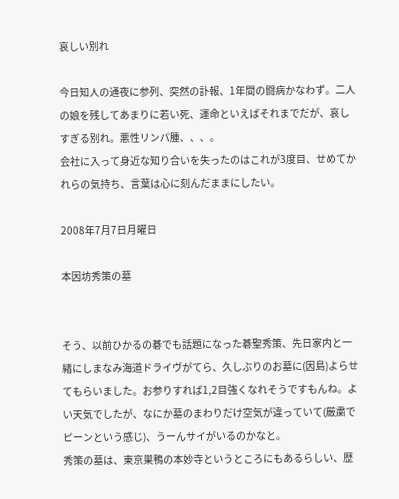哀しい別れ

今日知人の通夜に参列、突然の訃報、1年間の闘病かなわず。二人の娘を残してあまりに若い死、運命といえばそれまでだが、哀しすぎる別れ。悪性リンパ腫、、、。
会社に入って身近な知り合いを失ったのはこれが3度目、せめてかれらの気持ち、言葉は心に刻んだままにしたい。

2008年7月7日月曜日

本因坊秀策の墓


そう、以前ひかるの碁でも話題になった碁聖秀策、先日家内と一緒にしまなみ海道ドライヴがてら、久しぶりのお墓に(因島)よらせてもらいました。お参りすれば1,2目強くなれそうですもんね。よい天気でしたが、なにか墓のまわりだけ空気が違っていて(厳粛でピーンという感じ)、うーんサイがいるのかなと。
秀策の墓は、東京巣鴨の本妙寺というところにもあるらしい、歴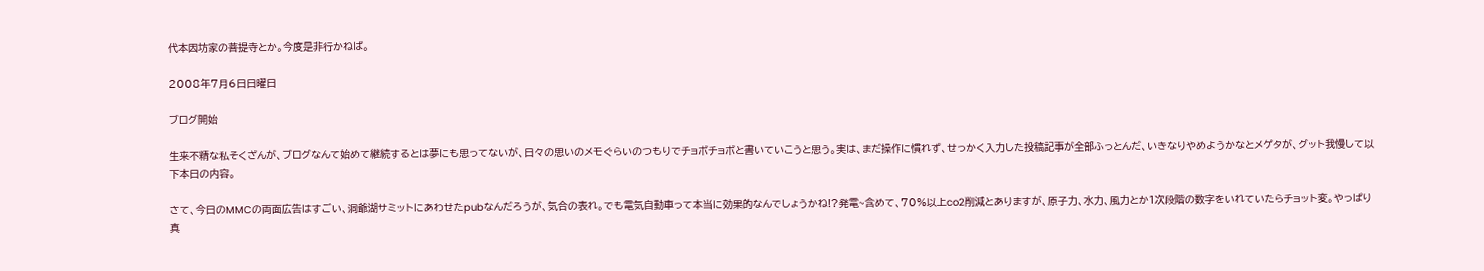代本因坊家の菩提寺とか。今度是非行かねば。

2008年7月6日日曜日

ブログ開始

生来不精な私そくざんが、ブログなんて始めて継続するとは夢にも思ってないが、日々の思いのメモぐらいのつもりでチョボチョボと書いていこうと思う。実は、まだ操作に慣れず、せっかく入力した投稿記事が全部ふっとんだ、いきなりやめようかなとメゲタが、グット我慢して以下本日の内容。

さて、今日のMMCの両面広告はすごい、洞爺湖サミットにあわせたpubなんだろうが、気合の表れ。でも電気自動車って本当に効果的なんでしょうかね!?発電~含めて、70%以上co2削減とありますが、原子力、水力、風力とか1次段階の数字をいれていたらチョット変。やっぱり真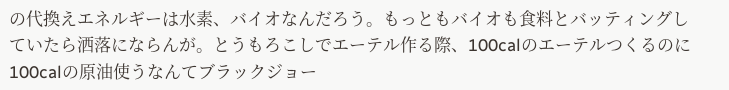の代換えエネルギーは水素、バイオなんだろう。もっともバイオも食料とバッティングしていたら洒落にならんが。とうもろこしでエーテル作る際、100calのエーテルつくるのに100calの原油使うなんてブラックジョー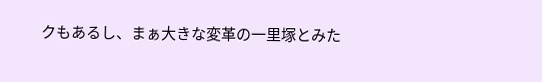クもあるし、まぁ大きな変革の一里塚とみた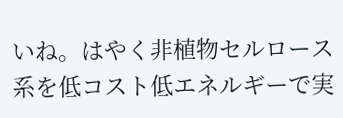いね。はやく非植物セルロース系を低コスト低エネルギーで実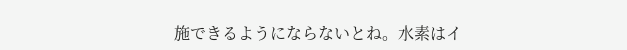施できるようにならないとね。水素はイ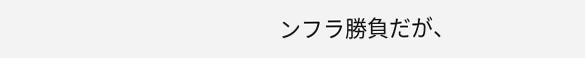ンフラ勝負だが、